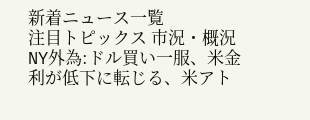新着ニュース一覧
注目トピックス 市況・概況
NY外為:ドル買い一服、米金利が低下に転じる、米アト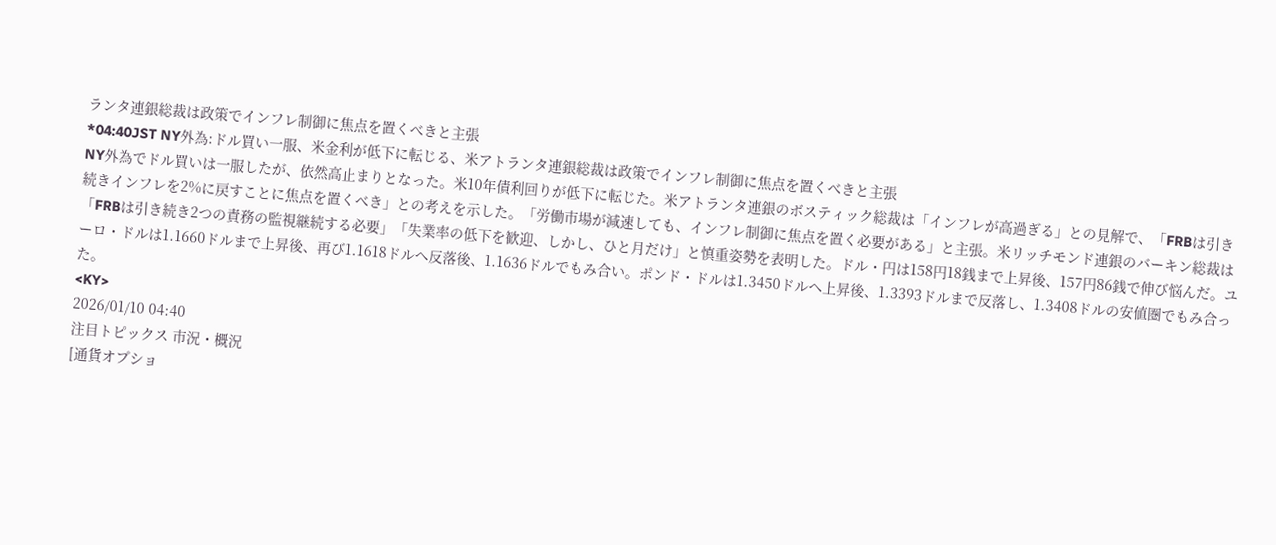ランタ連銀総裁は政策でインフレ制御に焦点を置くべきと主張
*04:40JST NY外為:ドル買い一服、米金利が低下に転じる、米アトランタ連銀総裁は政策でインフレ制御に焦点を置くべきと主張
NY外為でドル買いは一服したが、依然高止まりとなった。米10年債利回りが低下に転じた。米アトランタ連銀のボスティック総裁は「インフレが高過ぎる」との見解で、「FRBは引き続きインフレを2%に戻すことに焦点を置くべき」との考えを示した。「労働市場が減速しても、インフレ制御に焦点を置く必要がある」と主張。米リッチモンド連銀のバーキン総裁は「FRBは引き続き2つの責務の監視継続する必要」「失業率の低下を歓迎、しかし、ひと月だけ」と慎重姿勢を表明した。ドル・円は158円18銭まで上昇後、157円86銭で伸び悩んだ。ユーロ・ドルは1.1660ドルまで上昇後、再び1.1618ドルへ反落後、1.1636ドルでもみ合い。ポンド・ドルは1.3450ドルへ上昇後、1.3393ドルまで反落し、1.3408ドルの安値圏でもみ合った。
<KY>
2026/01/10 04:40
注目トピックス 市況・概況
[通貨オプショ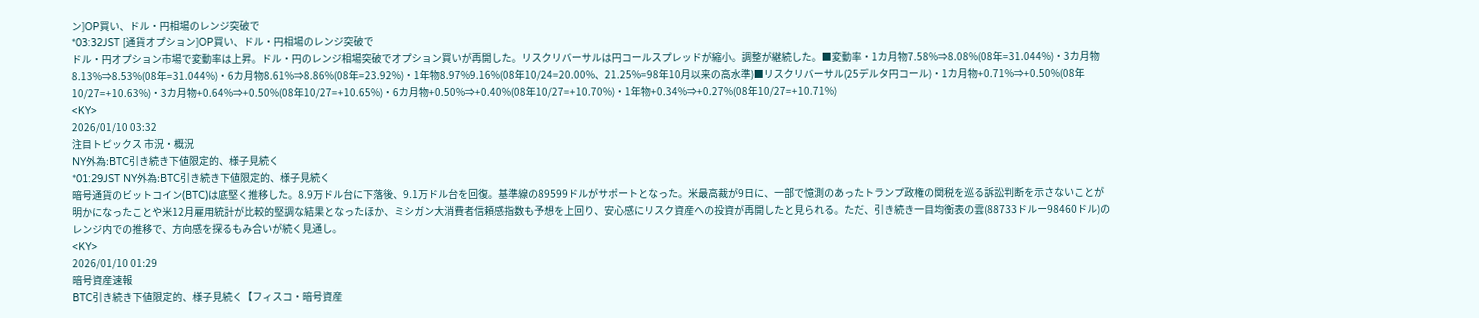ン]OP買い、ドル・円相場のレンジ突破で
*03:32JST [通貨オプション]OP買い、ドル・円相場のレンジ突破で
ドル・円オプション市場で変動率は上昇。ドル・円のレンジ相場突破でオプション買いが再開した。リスクリバーサルは円コールスプレッドが縮小。調整が継続した。■変動率・1カ月物7.58%⇒8.08%(08年=31.044%)・3カ月物8.13%⇒8.53%(08年=31.044%)・6カ月物8.61%⇒8.86%(08年=23.92%)・1年物8.97%9.16%(08年10/24=20.00%、21.25%=98年10月以来の高水準)■リスクリバーサル(25デルタ円コール)・1カ月物+0.71%⇒+0.50%(08年10/27=+10.63%)・3カ月物+0.64%⇒+0.50%(08年10/27=+10.65%)・6カ月物+0.50%⇒+0.40%(08年10/27=+10.70%)・1年物+0.34%⇒+0.27%(08年10/27=+10.71%)
<KY>
2026/01/10 03:32
注目トピックス 市況・概況
NY外為:BTC引き続き下値限定的、様子見続く
*01:29JST NY外為:BTC引き続き下値限定的、様子見続く
暗号通貨のビットコイン(BTC)は底堅く推移した。8.9万ドル台に下落後、9.1万ドル台を回復。基準線の89599ドルがサポートとなった。米最高裁が9日に、一部で憶測のあったトランプ政権の関税を巡る訴訟判断を示さないことが明かになったことや米12月雇用統計が比較的堅調な結果となったほか、ミシガン大消費者信頼感指数も予想を上回り、安心感にリスク資産への投資が再開したと見られる。ただ、引き続き一目均衡表の雲(88733ドルー98460ドル)のレンジ内での推移で、方向感を探るもみ合いが続く見通し。
<KY>
2026/01/10 01:29
暗号資産速報
BTC引き続き下値限定的、様子見続く【フィスコ・暗号資産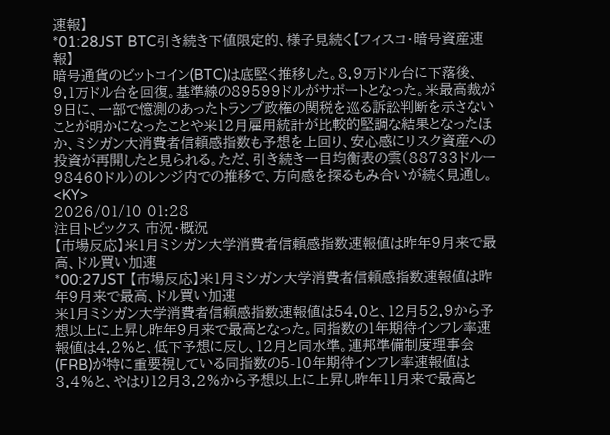速報】
*01:28JST BTC引き続き下値限定的、様子見続く【フィスコ・暗号資産速報】
暗号通貨のビットコイン(BTC)は底堅く推移した。8.9万ドル台に下落後、9.1万ドル台を回復。基準線の89599ドルがサポートとなった。米最高裁が9日に、一部で憶測のあったトランプ政権の関税を巡る訴訟判断を示さないことが明かになったことや米12月雇用統計が比較的堅調な結果となったほか、ミシガン大消費者信頼感指数も予想を上回り、安心感にリスク資産への投資が再開したと見られる。ただ、引き続き一目均衡表の雲(88733ドルー98460ドル)のレンジ内での推移で、方向感を探るもみ合いが続く見通し。
<KY>
2026/01/10 01:28
注目トピックス 市況・概況
【市場反応】米1月ミシガン大学消費者信頼感指数速報値は昨年9月来で最高、ドル買い加速
*00:27JST 【市場反応】米1月ミシガン大学消費者信頼感指数速報値は昨年9月来で最高、ドル買い加速
米1月ミシガン大学消費者信頼感指数速報値は54.0と、12月52.9から予想以上に上昇し昨年9月来で最高となった。同指数の1年期待インフレ率速報値は4.2%と、低下予想に反し、12月と同水準。連邦準備制度理事会(FRB)が特に重要視している同指数の5-10年期待インフレ率速報値は3.4%と、やはり12月3.2%から予想以上に上昇し昨年11月来で最高と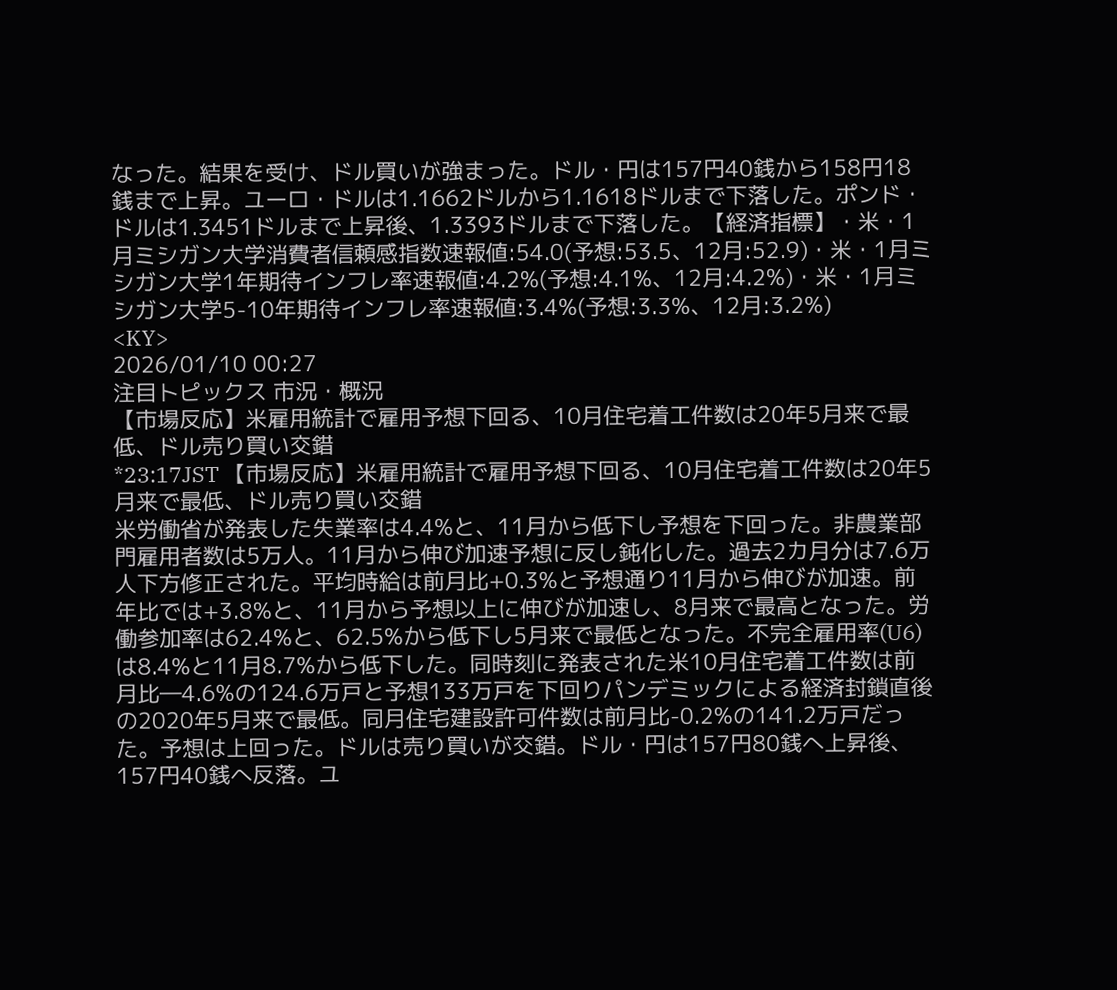なった。結果を受け、ドル買いが強まった。ドル・円は157円40銭から158円18銭まで上昇。ユーロ・ドルは1.1662ドルから1.1618ドルまで下落した。ポンド・ドルは1.3451ドルまで上昇後、1.3393ドルまで下落した。【経済指標】・米・1月ミシガン大学消費者信頼感指数速報値:54.0(予想:53.5、12月:52.9)・米・1月ミシガン大学1年期待インフレ率速報値:4.2%(予想:4.1%、12月:4.2%)・米・1月ミシガン大学5-10年期待インフレ率速報値:3.4%(予想:3.3%、12月:3.2%)
<KY>
2026/01/10 00:27
注目トピックス 市況・概況
【市場反応】米雇用統計で雇用予想下回る、10月住宅着工件数は20年5月来で最低、ドル売り買い交錯
*23:17JST 【市場反応】米雇用統計で雇用予想下回る、10月住宅着工件数は20年5月来で最低、ドル売り買い交錯
米労働省が発表した失業率は4.4%と、11月から低下し予想を下回った。非農業部門雇用者数は5万人。11月から伸び加速予想に反し鈍化した。過去2カ月分は7.6万人下方修正された。平均時給は前月比+0.3%と予想通り11月から伸びが加速。前年比では+3.8%と、11月から予想以上に伸びが加速し、8月来で最高となった。労働参加率は62.4%と、62.5%から低下し5月来で最低となった。不完全雇用率(U6)は8.4%と11月8.7%から低下した。同時刻に発表された米10月住宅着工件数は前月比―4.6%の124.6万戸と予想133万戸を下回りパンデミックによる経済封鎖直後の2020年5月来で最低。同月住宅建設許可件数は前月比-0.2%の141.2万戸だった。予想は上回った。ドルは売り買いが交錯。ドル・円は157円80銭へ上昇後、157円40銭へ反落。ユ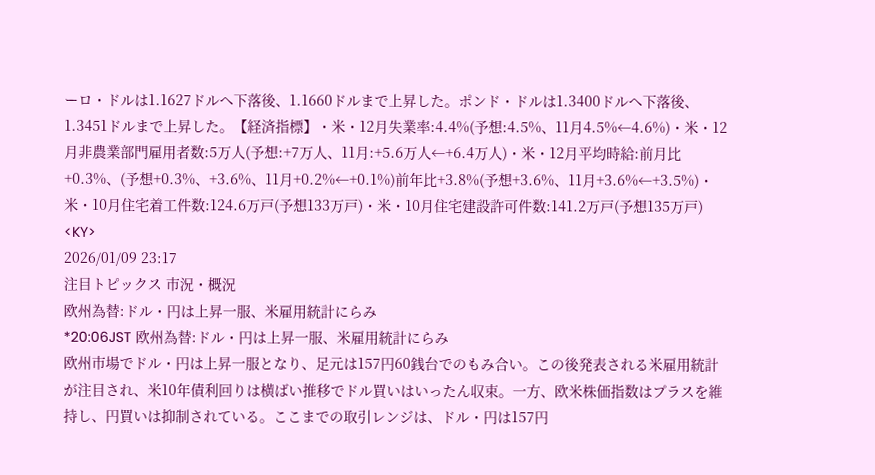ーロ・ドルは1.1627ドルへ下落後、1.1660ドルまで上昇した。ポンド・ドルは1.3400ドルへ下落後、1.3451ドルまで上昇した。【経済指標】・米・12月失業率:4.4%(予想:4.5%、11月4.5%←4.6%)・米・12月非農業部門雇用者数:5万人(予想:+7万人、11月:+5.6万人←+6.4万人)・米・12月平均時給:前月比+0.3%、(予想+0.3%、+3.6%、11月+0.2%←+0.1%)前年比+3.8%(予想+3.6%、11月+3.6%←+3.5%)・米・10月住宅着工件数:124.6万戸(予想133万戸)・米・10月住宅建設許可件数:141.2万戸(予想135万戸)
<KY>
2026/01/09 23:17
注目トピックス 市況・概況
欧州為替:ドル・円は上昇一服、米雇用統計にらみ
*20:06JST 欧州為替:ドル・円は上昇一服、米雇用統計にらみ
欧州市場でドル・円は上昇一服となり、足元は157円60銭台でのもみ合い。この後発表される米雇用統計が注目され、米10年債利回りは横ばい推移でドル買いはいったん収束。一方、欧米株価指数はプラスを維持し、円買いは抑制されている。ここまでの取引レンジは、ドル・円は157円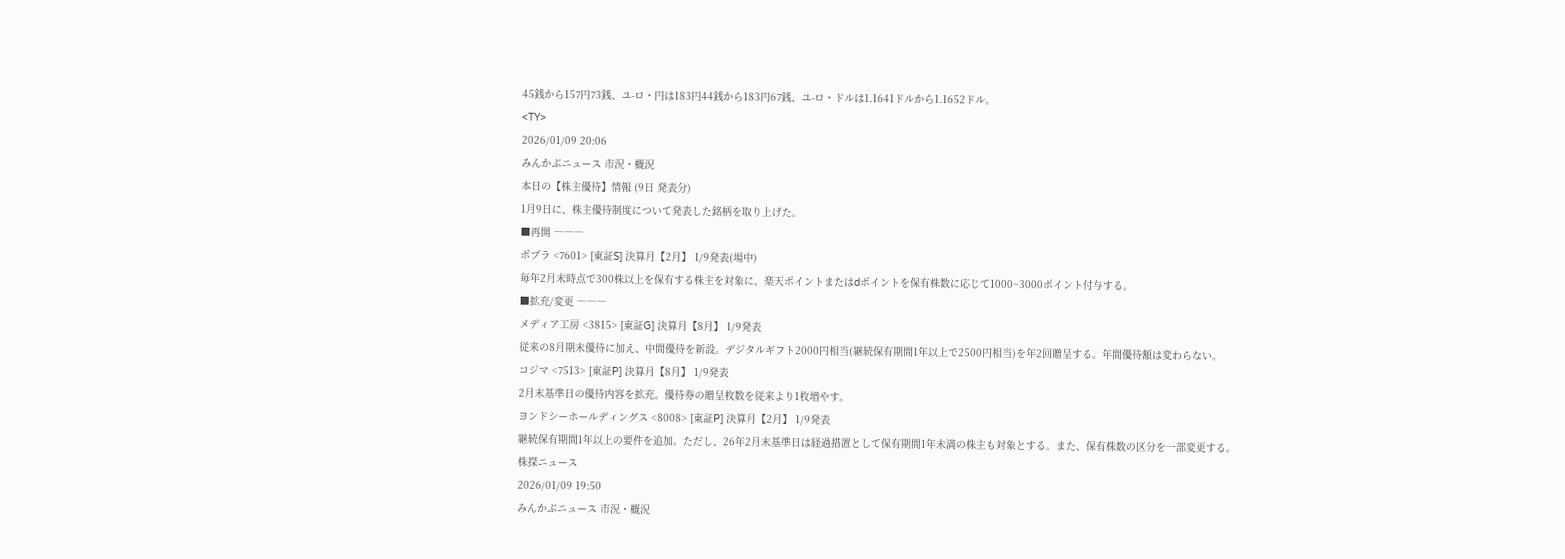45銭から157円73銭、ユ-ロ・円は183円44銭から183円67銭、ユ-ロ・ドルは1.1641ドルから1.1652ドル。
<TY>
2026/01/09 20:06
みんかぶニュース 市況・概況
本日の【株主優待】情報 (9日 発表分)
1月9日に、株主優待制度について発表した銘柄を取り上げた。
■再開 ―――
ポプラ <7601> [東証S] 決算月【2月】 1/9発表(場中)
毎年2月末時点で300株以上を保有する株主を対象に、楽天ポイントまたはdポイントを保有株数に応じて1000~3000ポイント付与する。
■拡充/変更 ―――
メディア工房 <3815> [東証G] 決算月【8月】 1/9発表
従来の8月期末優待に加え、中間優待を新設。デジタルギフト2000円相当(継続保有期間1年以上で2500円相当)を年2回贈呈する。年間優待額は変わらない。
コジマ <7513> [東証P] 決算月【8月】 1/9発表
2月末基準日の優待内容を拡充。優待券の贈呈枚数を従来より1枚増やす。
ヨンドシーホールディングス <8008> [東証P] 決算月【2月】 1/9発表
継続保有期間1年以上の要件を追加。ただし、26年2月末基準日は経過措置として保有期間1年未満の株主も対象とする。また、保有株数の区分を一部変更する。
株探ニュース
2026/01/09 19:50
みんかぶニュース 市況・概況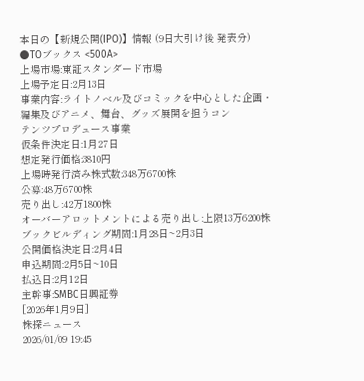本日の【新規公開(IPO)】情報 (9日大引け後 発表分)
●TOブックス <500A>
上場市場:東証スタンダード市場
上場予定日:2月13日
事業内容:ライトノベル及びコミックを中心とした企画・
編集及びアニメ、舞台、グッズ展開を担うコン
テンツプロデュース事業
仮条件決定日:1月27日
想定発行価格:3810円
上場時発行済み株式数:348万6700株
公募:48万6700株
売り出し:42万1800株
オーバーアロットメントによる売り出し:上限13万6200株
ブックビルディング期間:1月28日~2月3日
公開価格決定日:2月4日
申込期間:2月5日~10日
払込日:2月12日
主幹事:SMBC日興証券
[2026年1月9日]
株探ニュース
2026/01/09 19:45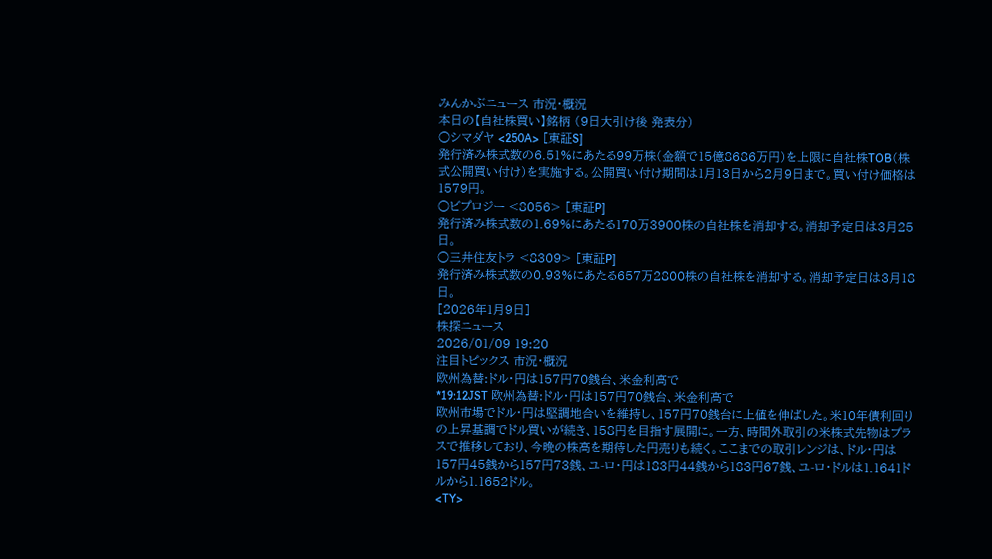みんかぶニュース 市況・概況
本日の【自社株買い】銘柄 (9日大引け後 発表分)
○シマダヤ <250A> [東証S]
発行済み株式数の6.51%にあたる99万株(金額で15億8686万円)を上限に自社株TOB(株式公開買い付け)を実施する。公開買い付け期間は1月13日から2月9日まで。買い付け価格は1579円。
○ビプロジー <8056> [東証P]
発行済み株式数の1.69%にあたる170万3900株の自社株を消却する。消却予定日は3月25日。
○三井住友トラ <8309> [東証P]
発行済み株式数の0.93%にあたる657万2800株の自社株を消却する。消却予定日は3月18日。
[2026年1月9日]
株探ニュース
2026/01/09 19:20
注目トピックス 市況・概況
欧州為替:ドル・円は157円70銭台、米金利高で
*19:12JST 欧州為替:ドル・円は157円70銭台、米金利高で
欧州市場でドル・円は堅調地合いを維持し、157円70銭台に上値を伸ばした。米10年債利回りの上昇基調でドル買いが続き、158円を目指す展開に。一方、時間外取引の米株式先物はプラスで推移しており、今晩の株高を期待した円売りも続く。ここまでの取引レンジは、ドル・円は157円45銭から157円73銭、ユ-ロ・円は183円44銭から183円67銭、ユ-ロ・ドルは1.1641ドルから1.1652ドル。
<TY>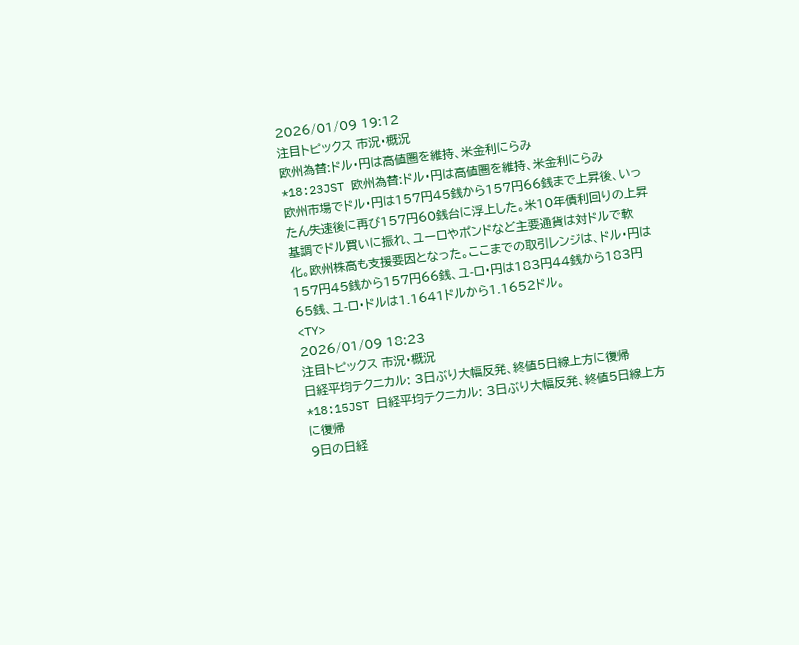2026/01/09 19:12
注目トピックス 市況・概況
欧州為替:ドル・円は高値圏を維持、米金利にらみ
*18:23JST 欧州為替:ドル・円は高値圏を維持、米金利にらみ
欧州市場でドル・円は157円45銭から157円66銭まで上昇後、いったん失速後に再び157円60銭台に浮上した。米10年債利回りの上昇基調でドル買いに振れ、ユーロやポンドなど主要通貨は対ドルで軟化。欧州株高も支援要因となった。ここまでの取引レンジは、ドル・円は157円45銭から157円66銭、ユ-ロ・円は183円44銭から183円65銭、ユ-ロ・ドルは1.1641ドルから1.1652ドル。
<TY>
2026/01/09 18:23
注目トピックス 市況・概況
日経平均テクニカル: 3日ぶり大幅反発、終値5日線上方に復帰
*18:15JST 日経平均テクニカル: 3日ぶり大幅反発、終値5日線上方に復帰
9日の日経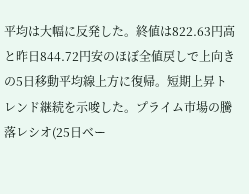平均は大幅に反発した。終値は822.63円高と昨日844.72円安のほぼ全値戻しで上向きの5日移動平均線上方に復帰。短期上昇トレンド継続を示唆した。プライム市場の騰落レシオ(25日ベー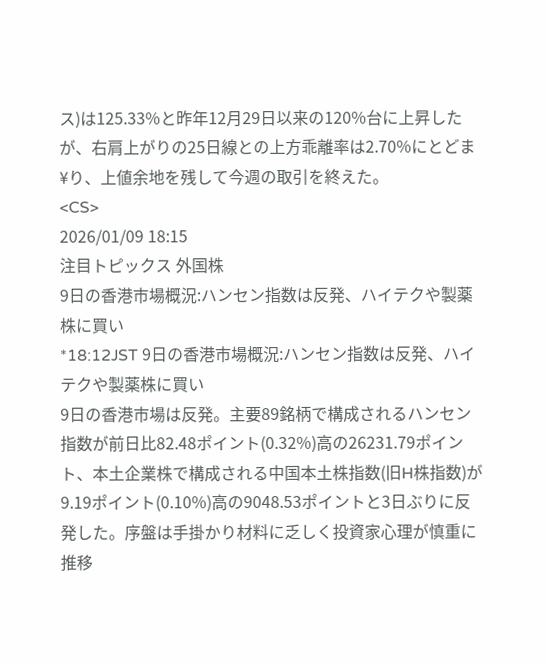ス)は125.33%と昨年12月29日以来の120%台に上昇したが、右肩上がりの25日線との上方乖離率は2.70%にとどま¥り、上値余地を残して今週の取引を終えた。
<CS>
2026/01/09 18:15
注目トピックス 外国株
9日の香港市場概況:ハンセン指数は反発、ハイテクや製薬株に買い
*18:12JST 9日の香港市場概況:ハンセン指数は反発、ハイテクや製薬株に買い
9日の香港市場は反発。主要89銘柄で構成されるハンセン指数が前日比82.48ポイント(0.32%)高の26231.79ポイント、本土企業株で構成される中国本土株指数(旧H株指数)が9.19ポイント(0.10%)高の9048.53ポイントと3日ぶりに反発した。序盤は手掛かり材料に乏しく投資家心理が慎重に推移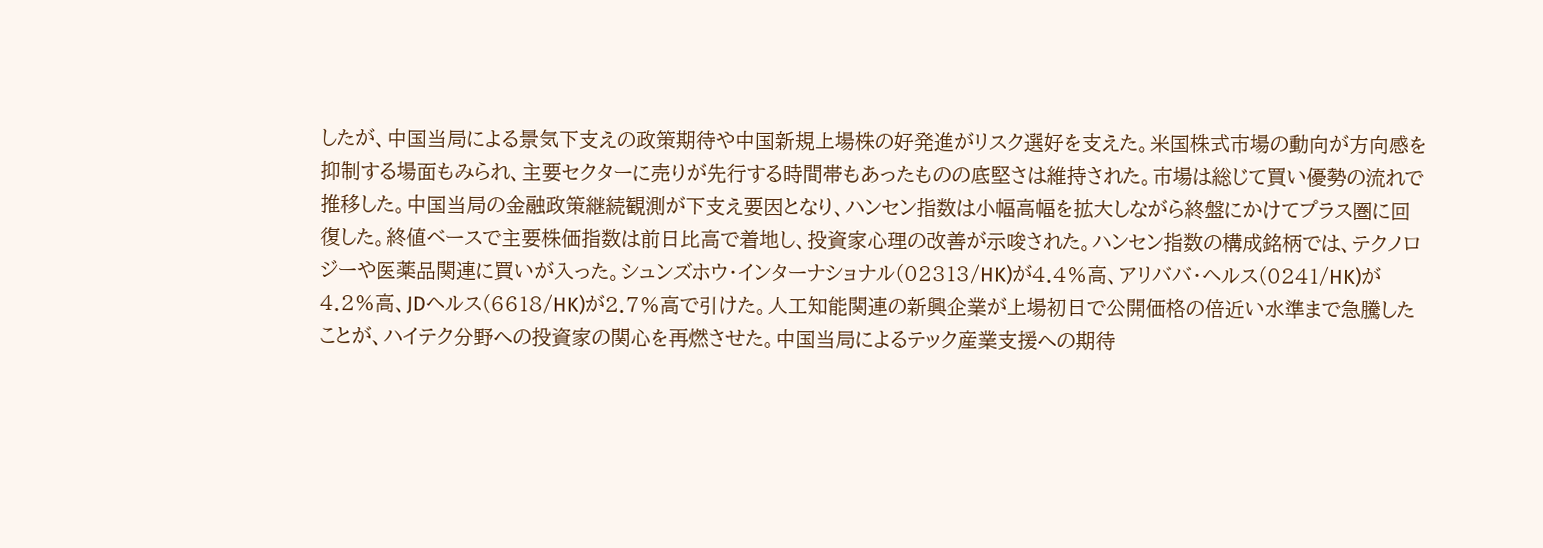したが、中国当局による景気下支えの政策期待や中国新規上場株の好発進がリスク選好を支えた。米国株式市場の動向が方向感を抑制する場面もみられ、主要セクターに売りが先行する時間帯もあったものの底堅さは維持された。市場は総じて買い優勢の流れで推移した。中国当局の金融政策継続観測が下支え要因となり、ハンセン指数は小幅高幅を拡大しながら終盤にかけてプラス圏に回復した。終値ベースで主要株価指数は前日比高で着地し、投資家心理の改善が示唆された。ハンセン指数の構成銘柄では、テクノロジーや医薬品関連に買いが入った。シュンズホウ・インターナショナル(02313/HK)が4.4%高、アリババ・ヘルス(0241/HK)が4.2%高、JDヘルス(6618/HK)が2.7%高で引けた。人工知能関連の新興企業が上場初日で公開価格の倍近い水準まで急騰したことが、ハイテク分野への投資家の関心を再燃させた。中国当局によるテック産業支援への期待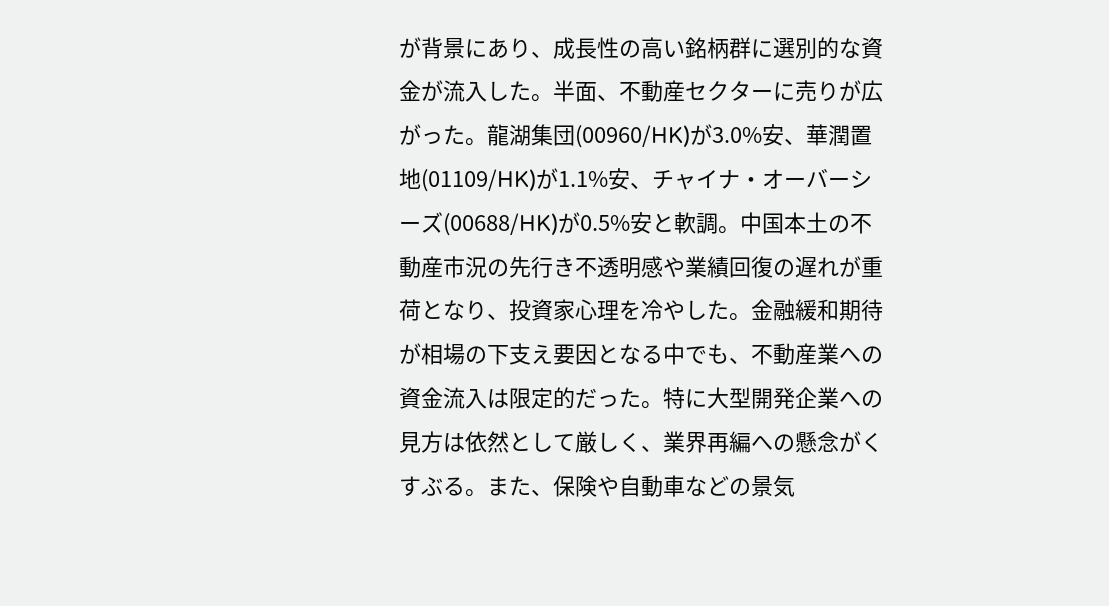が背景にあり、成長性の高い銘柄群に選別的な資金が流入した。半面、不動産セクターに売りが広がった。龍湖集団(00960/HK)が3.0%安、華潤置地(01109/HK)が1.1%安、チャイナ・オーバーシーズ(00688/HK)が0.5%安と軟調。中国本土の不動産市況の先行き不透明感や業績回復の遅れが重荷となり、投資家心理を冷やした。金融緩和期待が相場の下支え要因となる中でも、不動産業への資金流入は限定的だった。特に大型開発企業への見方は依然として厳しく、業界再編への懸念がくすぶる。また、保険や自動車などの景気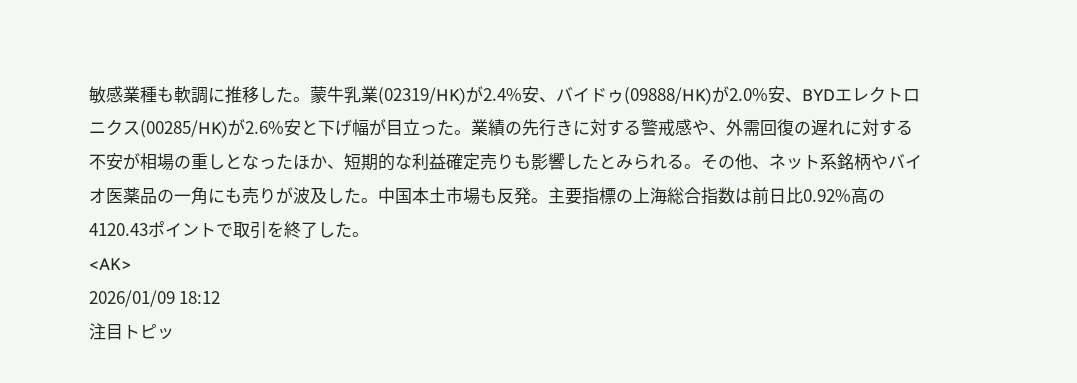敏感業種も軟調に推移した。蒙牛乳業(02319/HK)が2.4%安、バイドゥ(09888/HK)が2.0%安、BYDエレクトロニクス(00285/HK)が2.6%安と下げ幅が目立った。業績の先行きに対する警戒感や、外需回復の遅れに対する不安が相場の重しとなったほか、短期的な利益確定売りも影響したとみられる。その他、ネット系銘柄やバイオ医薬品の一角にも売りが波及した。中国本土市場も反発。主要指標の上海総合指数は前日比0.92%高の4120.43ポイントで取引を終了した。
<AK>
2026/01/09 18:12
注目トピッ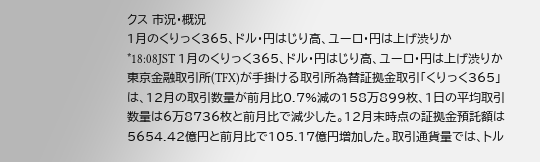クス 市況・概況
1月のくりっく365、ドル・円はじり高、ユーロ・円は上げ渋りか
*18:08JST 1月のくりっく365、ドル・円はじり高、ユーロ・円は上げ渋りか
東京金融取引所(TFX)が手掛ける取引所為替証拠金取引「くりっく365」は、12月の取引数量が前月比0.7%減の158万899枚、1日の平均取引数量は6万8736枚と前月比で減少した。12月末時点の証拠金預託額は5654.42億円と前月比で105.17億円増加した。取引通貨量では、トル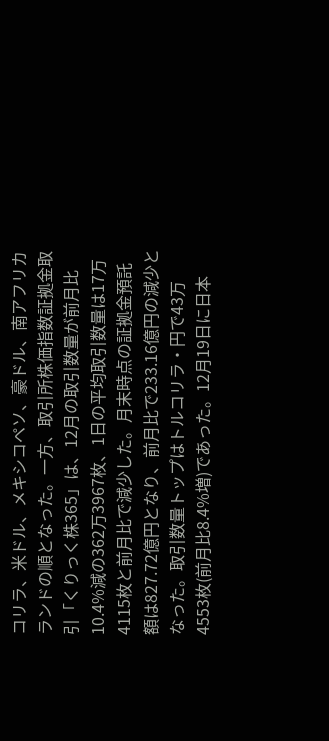コリラ、米ドル、メキシコペソ、豪ドル、南アフリカランドの順となった。一方、取引所株価指数証拠金取引「くりっく株365」は、12月の取引数量が前月比10.4%減の362万3967枚、1日の平均取引数量は17万4115枚と前月比で減少した。月末時点の証拠金預託額は827.72億円となり、前月比で233.16億円の減少となった。取引数量トップはトルコリラ・円で43万4553枚(前月比8.4%増)であった。12月19日に日本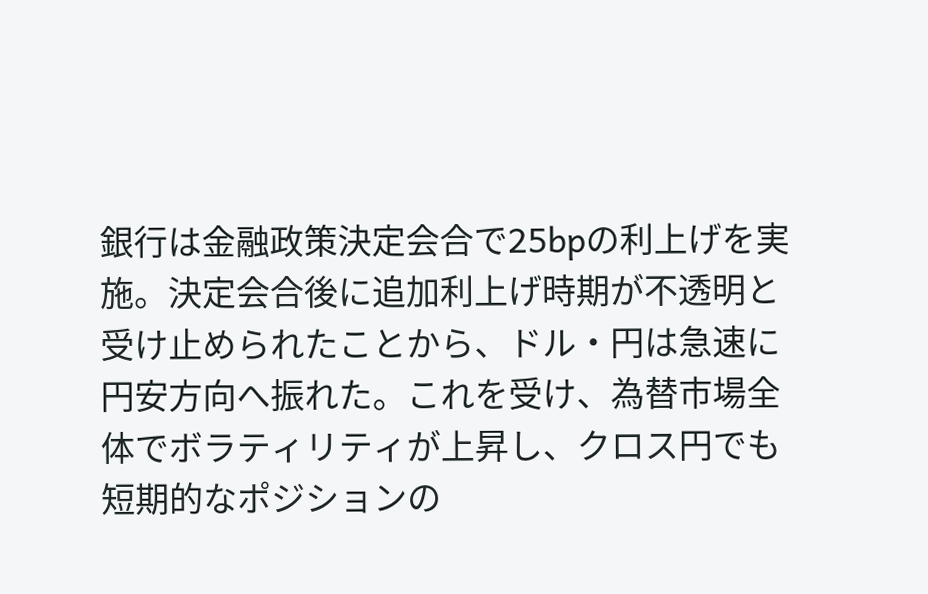銀行は金融政策決定会合で25bpの利上げを実施。決定会合後に追加利上げ時期が不透明と受け止められたことから、ドル・円は急速に円安方向へ振れた。これを受け、為替市場全体でボラティリティが上昇し、クロス円でも短期的なポジションの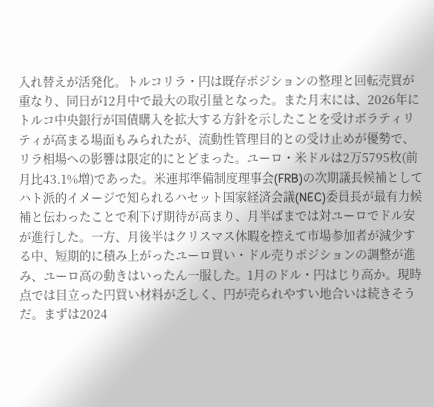入れ替えが活発化。トルコリラ・円は既存ポジションの整理と回転売買が重なり、同日が12月中で最大の取引量となった。また月末には、2026年にトルコ中央銀行が国債購入を拡大する方針を示したことを受けボラティリティが高まる場面もみられたが、流動性管理目的との受け止めが優勢で、リラ相場への影響は限定的にとどまった。ユーロ・米ドルは2万5795枚(前月比43.1%増)であった。米連邦準備制度理事会(FRB)の次期議長候補としてハト派的イメージで知られるハセット国家経済会議(NEC)委員長が最有力候補と伝わったことで利下げ期待が高まり、月半ばまでは対ユーロでドル安が進行した。一方、月後半はクリスマス休暇を控えて市場参加者が減少する中、短期的に積み上がったユーロ買い・ドル売りポジションの調整が進み、ユーロ高の動きはいったん一服した。1月のドル・円はじり高か。現時点では目立った円買い材料が乏しく、円が売られやすい地合いは続きそうだ。まずは2024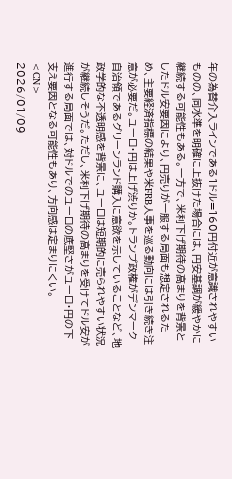年の為替介入ラインである1ドル=160円付近が意識されやすいものの、同水準を明確に上抜けた場合には、円安基調が緩やかに継続する可能性もある。一方で、米利下げ期待の高まりを背景としたドル安要因により、円売りが一服する局面も想定されるため、主要経済指標の結果や米FRB人事を巡る動向には引き続き注意が必要だ。ユーロ・円は上げ渋りか。トランプ政権がデンマーク自治領であるグリーンランド購入に意欲を示していることなど、地政学的な不透明感を背景に、ユーロは短期的に売られやすい状況が継続しそうだ。ただし、米利下げ期待の高まりを受けてドル安が進行する局面では、対ドルでのユーロの底堅さがユーロ・円の下支え要因となる可能性もあり、方向感は定まりにくい。
<CN>
2026/01/09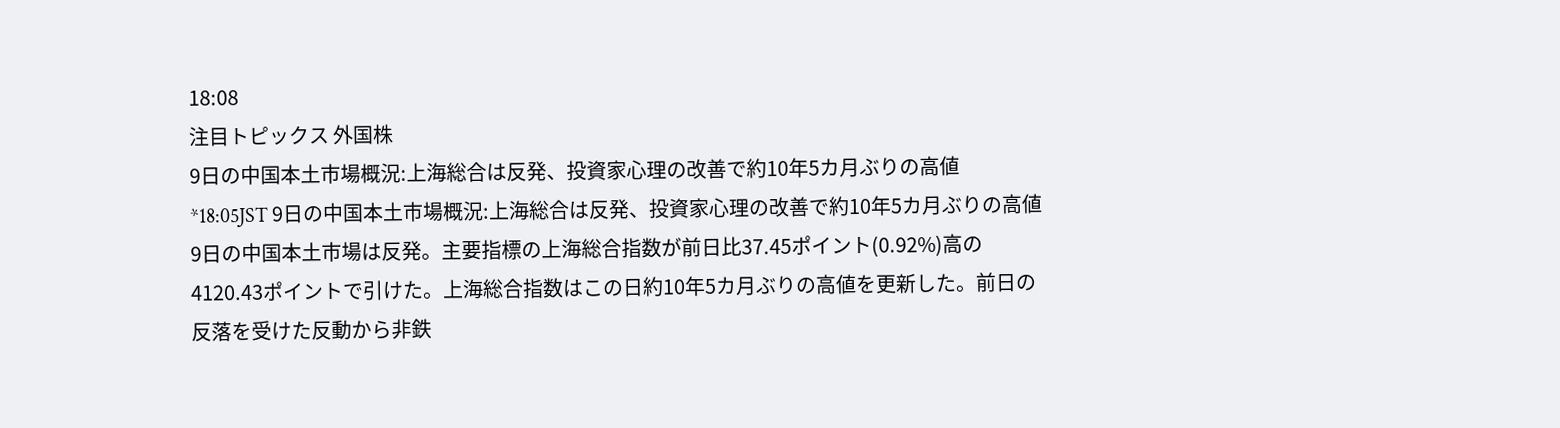18:08
注目トピックス 外国株
9日の中国本土市場概況:上海総合は反発、投資家心理の改善で約10年5カ月ぶりの高値
*18:05JST 9日の中国本土市場概況:上海総合は反発、投資家心理の改善で約10年5カ月ぶりの高値
9日の中国本土市場は反発。主要指標の上海総合指数が前日比37.45ポイント(0.92%)高の4120.43ポイントで引けた。上海総合指数はこの日約10年5カ月ぶりの高値を更新した。前日の反落を受けた反動から非鉄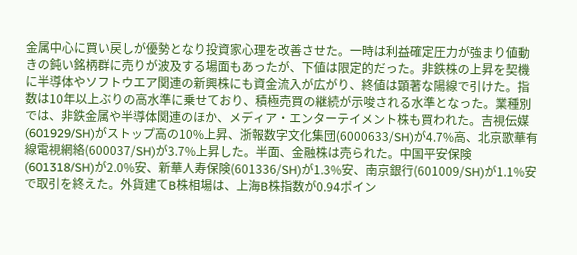金属中心に買い戻しが優勢となり投資家心理を改善させた。一時は利益確定圧力が強まり値動きの鈍い銘柄群に売りが波及する場面もあったが、下値は限定的だった。非鉄株の上昇を契機に半導体やソフトウエア関連の新興株にも資金流入が広がり、終値は顕著な陽線で引けた。指数は10年以上ぶりの高水準に乗せており、積極売買の継続が示唆される水準となった。業種別では、非鉄金属や半導体関連のほか、メディア・エンターテイメント株も買われた。吉視伝媒(601929/SH)がストップ高の10%上昇、浙報数字文化集団(6000633/SH)が4.7%高、北京歌華有線電視網絡(600037/SH)が3.7%上昇した。半面、金融株は売られた。中国平安保険(601318/SH)が2.0%安、新華人寿保険(601336/SH)が1.3%安、南京銀行(601009/SH)が1.1%安で取引を終えた。外貨建てB株相場は、上海B株指数が0.94ポイン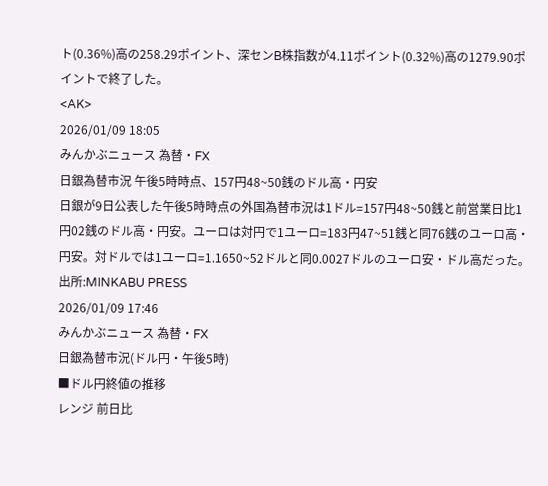ト(0.36%)高の258.29ポイント、深センB株指数が4.11ポイント(0.32%)高の1279.90ポイントで終了した。
<AK>
2026/01/09 18:05
みんかぶニュース 為替・FX
日銀為替市況 午後5時時点、157円48~50銭のドル高・円安
日銀が9日公表した午後5時時点の外国為替市況は1ドル=157円48~50銭と前営業日比1円02銭のドル高・円安。ユーロは対円で1ユーロ=183円47~51銭と同76銭のユーロ高・円安。対ドルでは1ユーロ=1.1650~52ドルと同0.0027ドルのユーロ安・ドル高だった。
出所:MINKABU PRESS
2026/01/09 17:46
みんかぶニュース 為替・FX
日銀為替市況(ドル円・午後5時)
■ドル円終値の推移
レンジ 前日比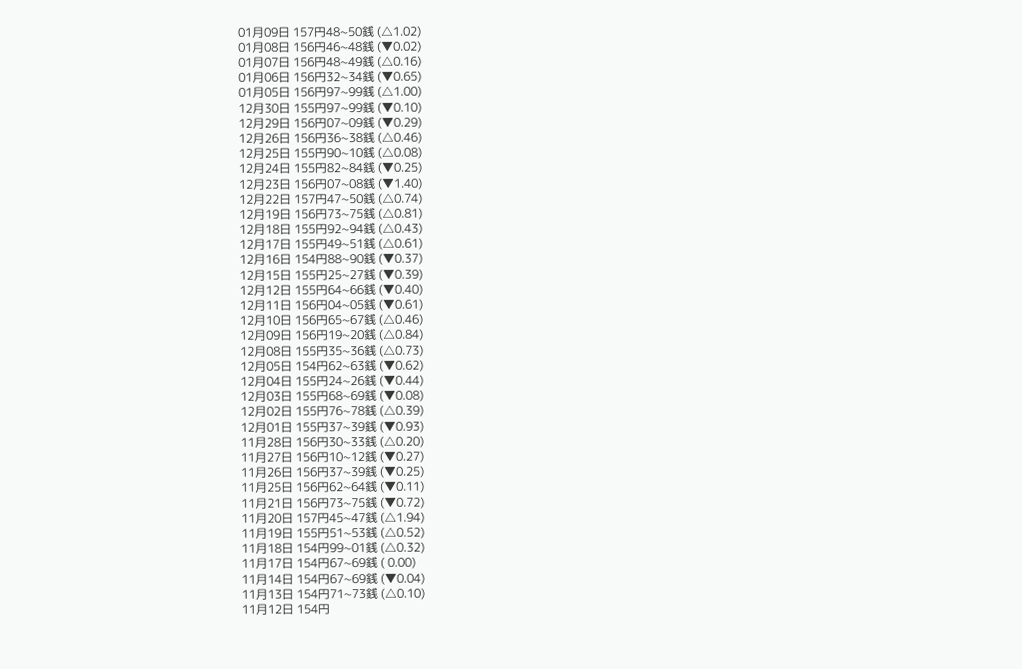01月09日 157円48~50銭 (△1.02)
01月08日 156円46~48銭 (▼0.02)
01月07日 156円48~49銭 (△0.16)
01月06日 156円32~34銭 (▼0.65)
01月05日 156円97~99銭 (△1.00)
12月30日 155円97~99銭 (▼0.10)
12月29日 156円07~09銭 (▼0.29)
12月26日 156円36~38銭 (△0.46)
12月25日 155円90~10銭 (△0.08)
12月24日 155円82~84銭 (▼0.25)
12月23日 156円07~08銭 (▼1.40)
12月22日 157円47~50銭 (△0.74)
12月19日 156円73~75銭 (△0.81)
12月18日 155円92~94銭 (△0.43)
12月17日 155円49~51銭 (△0.61)
12月16日 154円88~90銭 (▼0.37)
12月15日 155円25~27銭 (▼0.39)
12月12日 155円64~66銭 (▼0.40)
12月11日 156円04~05銭 (▼0.61)
12月10日 156円65~67銭 (△0.46)
12月09日 156円19~20銭 (△0.84)
12月08日 155円35~36銭 (△0.73)
12月05日 154円62~63銭 (▼0.62)
12月04日 155円24~26銭 (▼0.44)
12月03日 155円68~69銭 (▼0.08)
12月02日 155円76~78銭 (△0.39)
12月01日 155円37~39銭 (▼0.93)
11月28日 156円30~33銭 (△0.20)
11月27日 156円10~12銭 (▼0.27)
11月26日 156円37~39銭 (▼0.25)
11月25日 156円62~64銭 (▼0.11)
11月21日 156円73~75銭 (▼0.72)
11月20日 157円45~47銭 (△1.94)
11月19日 155円51~53銭 (△0.52)
11月18日 154円99~01銭 (△0.32)
11月17日 154円67~69銭 ( 0.00)
11月14日 154円67~69銭 (▼0.04)
11月13日 154円71~73銭 (△0.10)
11月12日 154円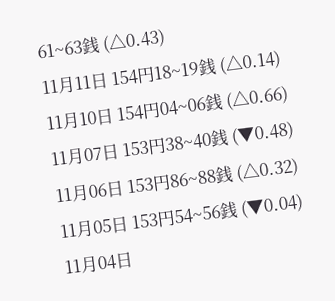61~63銭 (△0.43)
11月11日 154円18~19銭 (△0.14)
11月10日 154円04~06銭 (△0.66)
11月07日 153円38~40銭 (▼0.48)
11月06日 153円86~88銭 (△0.32)
11月05日 153円54~56銭 (▼0.04)
11月04日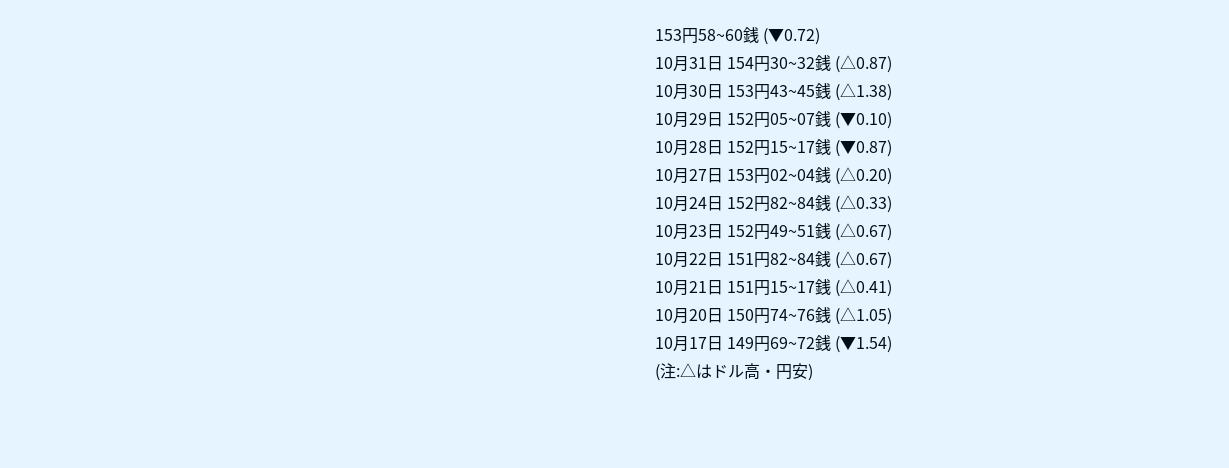153円58~60銭 (▼0.72)
10月31日 154円30~32銭 (△0.87)
10月30日 153円43~45銭 (△1.38)
10月29日 152円05~07銭 (▼0.10)
10月28日 152円15~17銭 (▼0.87)
10月27日 153円02~04銭 (△0.20)
10月24日 152円82~84銭 (△0.33)
10月23日 152円49~51銭 (△0.67)
10月22日 151円82~84銭 (△0.67)
10月21日 151円15~17銭 (△0.41)
10月20日 150円74~76銭 (△1.05)
10月17日 149円69~72銭 (▼1.54)
(注:△はドル高・円安)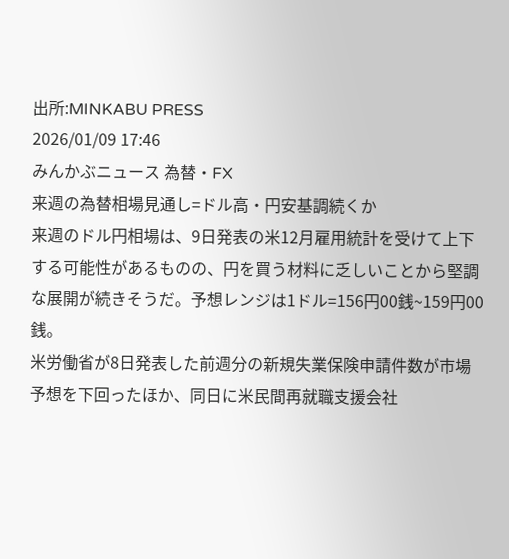出所:MINKABU PRESS
2026/01/09 17:46
みんかぶニュース 為替・FX
来週の為替相場見通し=ドル高・円安基調続くか
来週のドル円相場は、9日発表の米12月雇用統計を受けて上下する可能性があるものの、円を買う材料に乏しいことから堅調な展開が続きそうだ。予想レンジは1ドル=156円00銭~159円00銭。
米労働省が8日発表した前週分の新規失業保険申請件数が市場予想を下回ったほか、同日に米民間再就職支援会社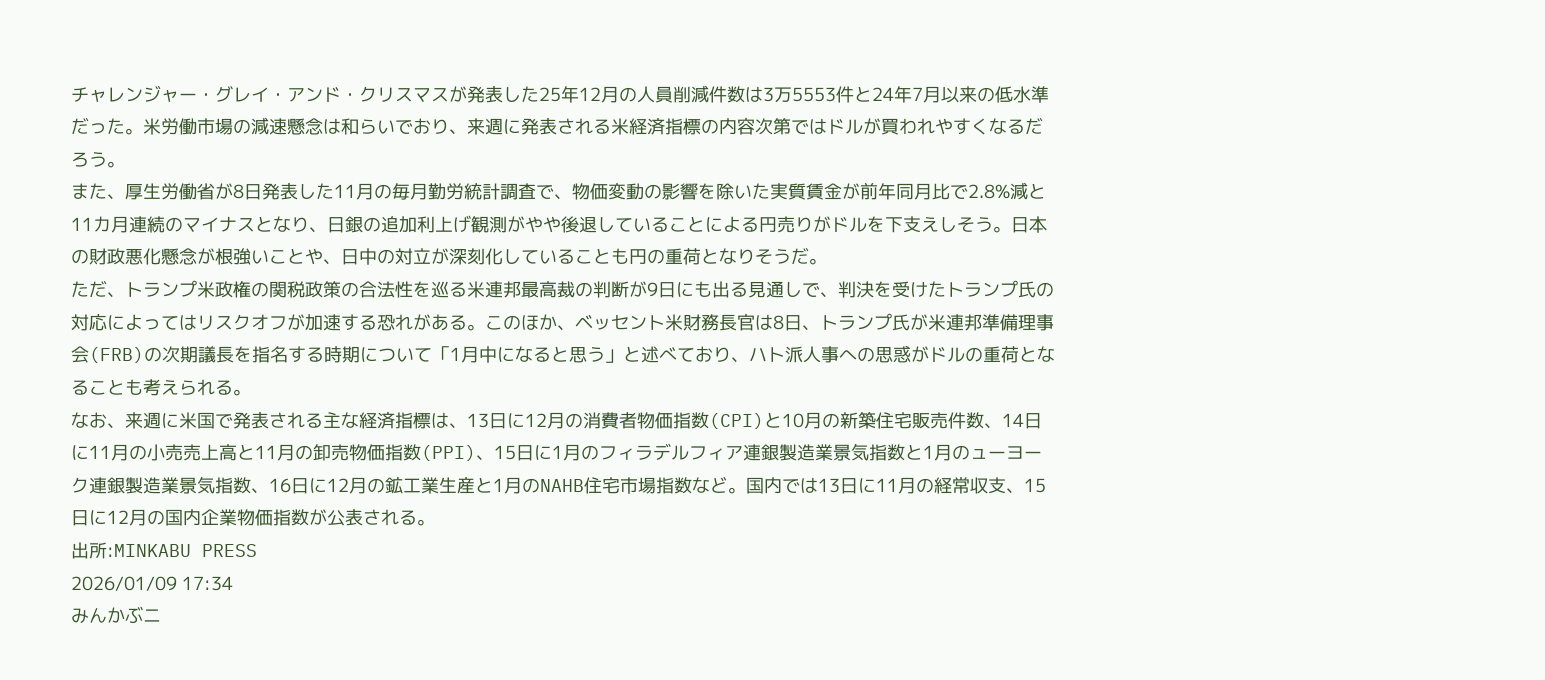チャレンジャー・グレイ・アンド・クリスマスが発表した25年12月の人員削減件数は3万5553件と24年7月以来の低水準だった。米労働市場の減速懸念は和らいでおり、来週に発表される米経済指標の内容次第ではドルが買われやすくなるだろう。
また、厚生労働省が8日発表した11月の毎月勤労統計調査で、物価変動の影響を除いた実質賃金が前年同月比で2.8%減と11カ月連続のマイナスとなり、日銀の追加利上げ観測がやや後退していることによる円売りがドルを下支えしそう。日本の財政悪化懸念が根強いことや、日中の対立が深刻化していることも円の重荷となりそうだ。
ただ、トランプ米政権の関税政策の合法性を巡る米連邦最高裁の判断が9日にも出る見通しで、判決を受けたトランプ氏の対応によってはリスクオフが加速する恐れがある。このほか、ベッセント米財務長官は8日、トランプ氏が米連邦準備理事会(FRB)の次期議長を指名する時期について「1月中になると思う」と述べており、ハト派人事への思惑がドルの重荷となることも考えられる。
なお、来週に米国で発表される主な経済指標は、13日に12月の消費者物価指数(CPI)と10月の新築住宅販売件数、14日に11月の小売売上高と11月の卸売物価指数(PPI)、15日に1月のフィラデルフィア連銀製造業景気指数と1月のューヨーク連銀製造業景気指数、16日に12月の鉱工業生産と1月のNAHB住宅市場指数など。国内では13日に11月の経常収支、15日に12月の国内企業物価指数が公表される。
出所:MINKABU PRESS
2026/01/09 17:34
みんかぶニ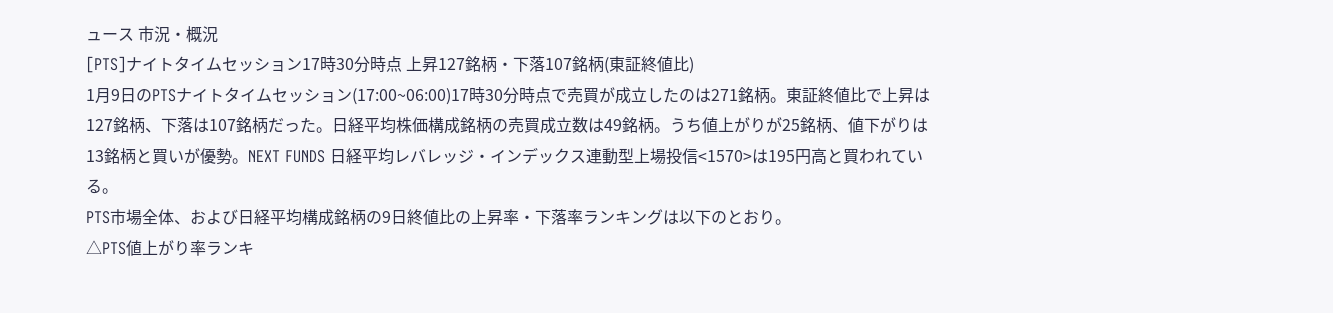ュース 市況・概況
[PTS]ナイトタイムセッション17時30分時点 上昇127銘柄・下落107銘柄(東証終値比)
1月9日のPTSナイトタイムセッション(17:00~06:00)17時30分時点で売買が成立したのは271銘柄。東証終値比で上昇は127銘柄、下落は107銘柄だった。日経平均株価構成銘柄の売買成立数は49銘柄。うち値上がりが25銘柄、値下がりは13銘柄と買いが優勢。NEXT FUNDS 日経平均レバレッジ・インデックス連動型上場投信<1570>は195円高と買われている。
PTS市場全体、および日経平均構成銘柄の9日終値比の上昇率・下落率ランキングは以下のとおり。
△PTS値上がり率ランキ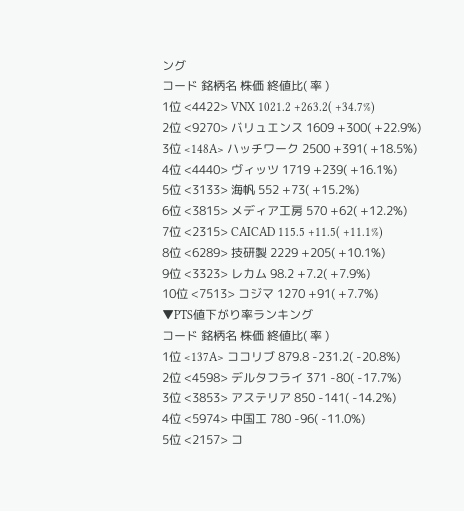ング
コード 銘柄名 株価 終値比( 率 )
1位 <4422> VNX 1021.2 +263.2( +34.7%)
2位 <9270> バリュエンス 1609 +300( +22.9%)
3位 <148A> ハッチワーク 2500 +391( +18.5%)
4位 <4440> ヴィッツ 1719 +239( +16.1%)
5位 <3133> 海帆 552 +73( +15.2%)
6位 <3815> メディア工房 570 +62( +12.2%)
7位 <2315> CAICAD 115.5 +11.5( +11.1%)
8位 <6289> 技研製 2229 +205( +10.1%)
9位 <3323> レカム 98.2 +7.2( +7.9%)
10位 <7513> コジマ 1270 +91( +7.7%)
▼PTS値下がり率ランキング
コード 銘柄名 株価 終値比( 率 )
1位 <137A> ココリブ 879.8 -231.2( -20.8%)
2位 <4598> デルタフライ 371 -80( -17.7%)
3位 <3853> アステリア 850 -141( -14.2%)
4位 <5974> 中国工 780 -96( -11.0%)
5位 <2157> コ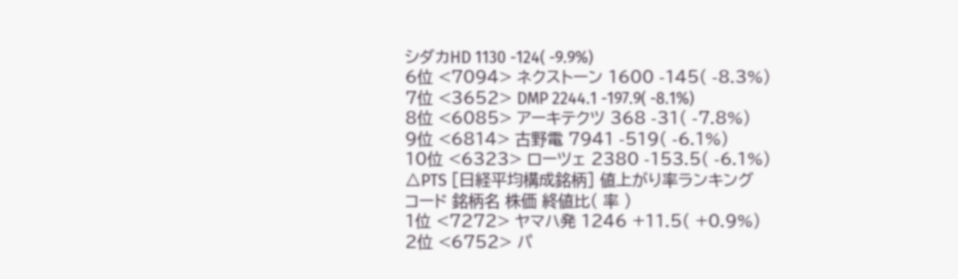シダカHD 1130 -124( -9.9%)
6位 <7094> ネクストーン 1600 -145( -8.3%)
7位 <3652> DMP 2244.1 -197.9( -8.1%)
8位 <6085> アーキテクツ 368 -31( -7.8%)
9位 <6814> 古野電 7941 -519( -6.1%)
10位 <6323> ローツェ 2380 -153.5( -6.1%)
△PTS [日経平均構成銘柄] 値上がり率ランキング
コード 銘柄名 株価 終値比( 率 )
1位 <7272> ヤマハ発 1246 +11.5( +0.9%)
2位 <6752> パ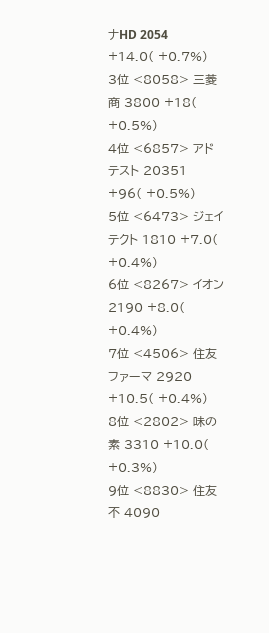ナHD 2054 +14.0( +0.7%)
3位 <8058> 三菱商 3800 +18( +0.5%)
4位 <6857> アドテスト 20351 +96( +0.5%)
5位 <6473> ジェイテクト 1810 +7.0( +0.4%)
6位 <8267> イオン 2190 +8.0( +0.4%)
7位 <4506> 住友ファーマ 2920 +10.5( +0.4%)
8位 <2802> 味の素 3310 +10.0( +0.3%)
9位 <8830> 住友不 4090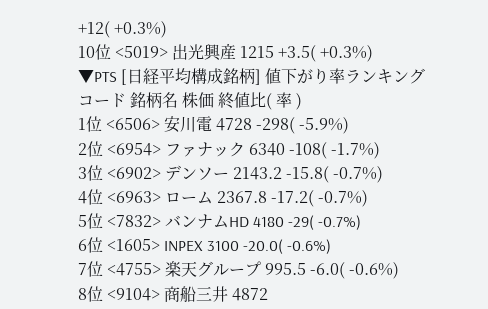+12( +0.3%)
10位 <5019> 出光興産 1215 +3.5( +0.3%)
▼PTS [日経平均構成銘柄] 値下がり率ランキング
コード 銘柄名 株価 終値比( 率 )
1位 <6506> 安川電 4728 -298( -5.9%)
2位 <6954> ファナック 6340 -108( -1.7%)
3位 <6902> デンソー 2143.2 -15.8( -0.7%)
4位 <6963> ローム 2367.8 -17.2( -0.7%)
5位 <7832> バンナムHD 4180 -29( -0.7%)
6位 <1605> INPEX 3100 -20.0( -0.6%)
7位 <4755> 楽天グループ 995.5 -6.0( -0.6%)
8位 <9104> 商船三井 4872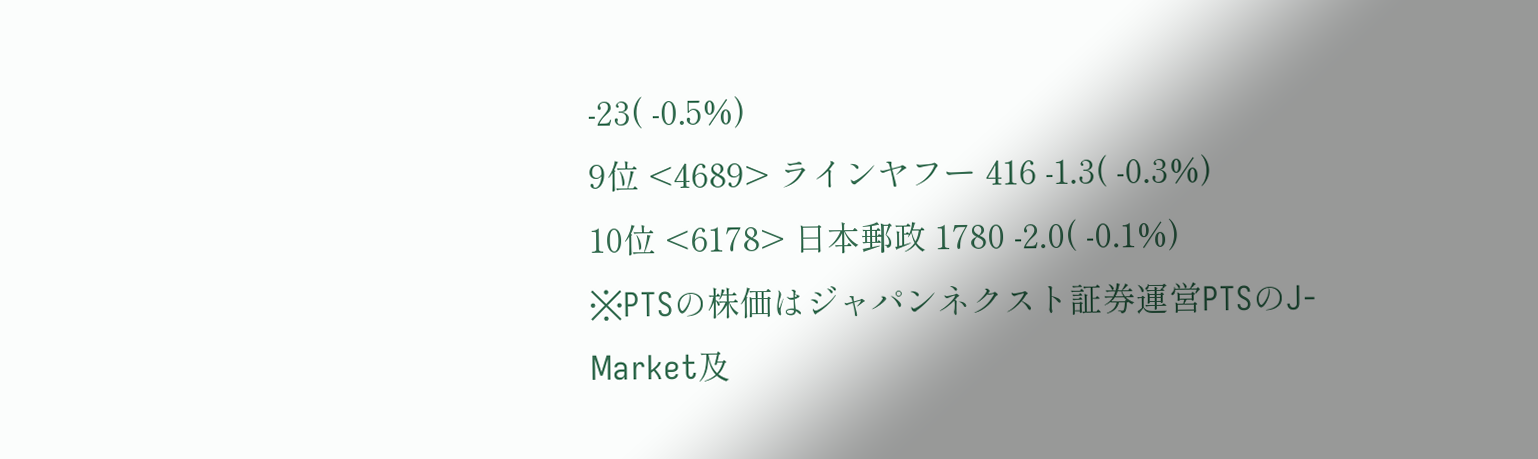-23( -0.5%)
9位 <4689> ラインヤフー 416 -1.3( -0.3%)
10位 <6178> 日本郵政 1780 -2.0( -0.1%)
※PTSの株価はジャパンネクスト証券運営PTSのJ-Market及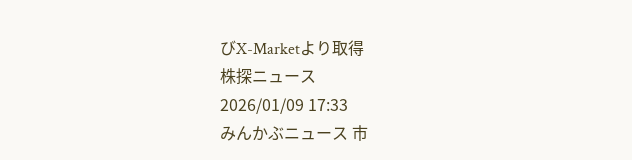びX-Marketより取得
株探ニュース
2026/01/09 17:33
みんかぶニュース 市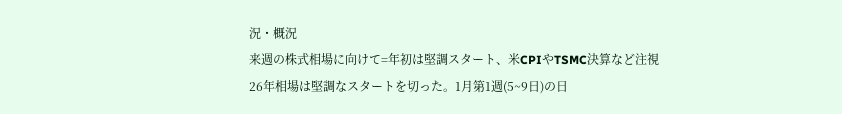況・概況
来週の株式相場に向けて=年初は堅調スタート、米CPIやTSMC決算など注視
26年相場は堅調なスタートを切った。1月第1週(5~9日)の日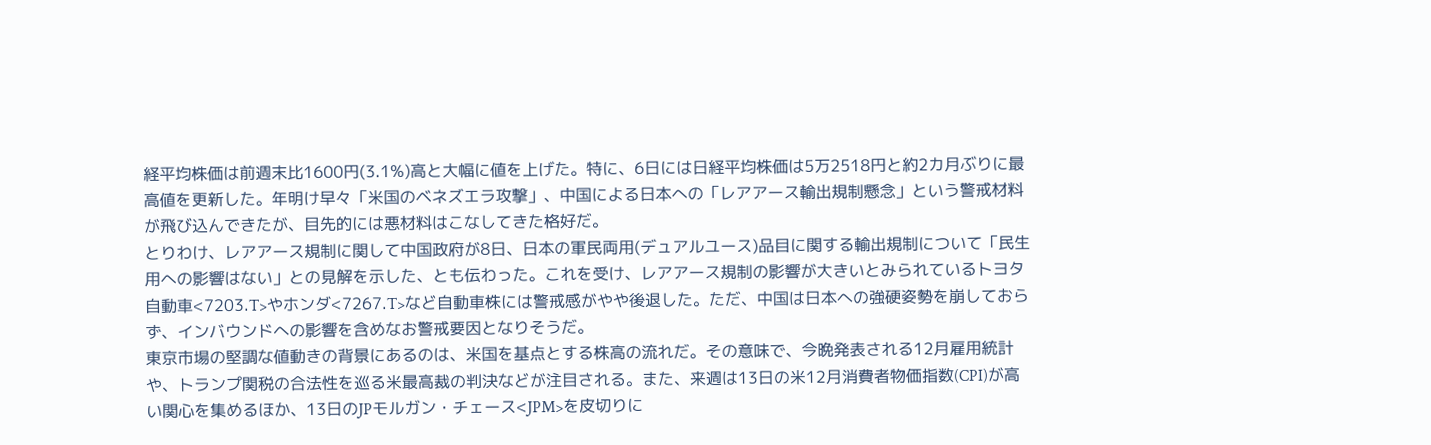経平均株価は前週末比1600円(3.1%)高と大幅に値を上げた。特に、6日には日経平均株価は5万2518円と約2カ月ぶりに最高値を更新した。年明け早々「米国のベネズエラ攻撃」、中国による日本への「レアアース輸出規制懸念」という警戒材料が飛び込んできたが、目先的には悪材料はこなしてきた格好だ。
とりわけ、レアアース規制に関して中国政府が8日、日本の軍民両用(デュアルユース)品目に関する輸出規制について「民生用への影響はない」との見解を示した、とも伝わった。これを受け、レアアース規制の影響が大きいとみられているトヨタ自動車<7203.T>やホンダ<7267.T>など自動車株には警戒感がやや後退した。ただ、中国は日本への強硬姿勢を崩しておらず、インバウンドへの影響を含めなお警戒要因となりそうだ。
東京市場の堅調な値動きの背景にあるのは、米国を基点とする株高の流れだ。その意味で、今晩発表される12月雇用統計や、トランプ関税の合法性を巡る米最高裁の判決などが注目される。また、来週は13日の米12月消費者物価指数(CPI)が高い関心を集めるほか、13日のJPモルガン・チェース<JPM>を皮切りに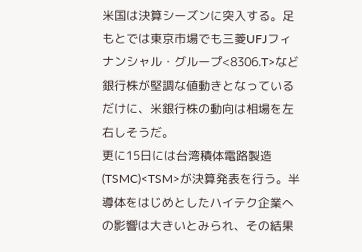米国は決算シーズンに突入する。足もとでは東京市場でも三菱UFJフィナンシャル・グループ<8306.T>など銀行株が堅調な値動きとなっているだけに、米銀行株の動向は相場を左右しそうだ。
更に15日には台湾積体電路製造(TSMC)<TSM>が決算発表を行う。半導体をはじめとしたハイテク企業への影響は大きいとみられ、その結果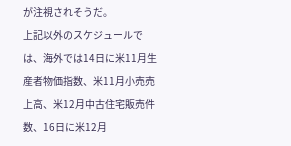が注視されそうだ。
上記以外のスケジュールでは、海外では14日に米11月生産者物価指数、米11月小売売上高、米12月中古住宅販売件数、16日に米12月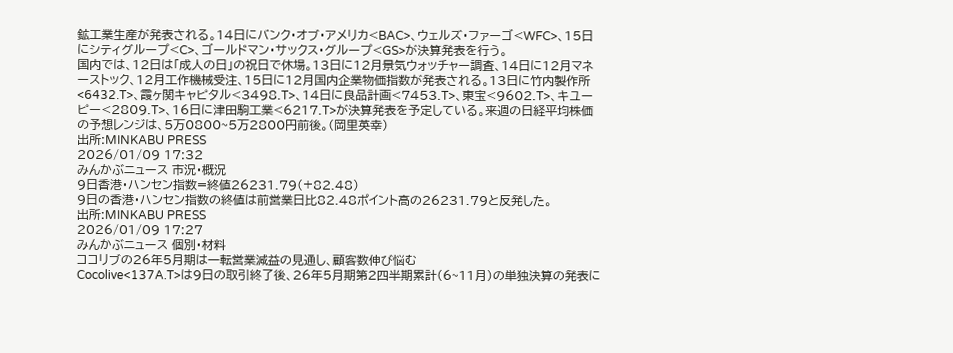鉱工業生産が発表される。14日にバンク・オブ・アメリカ<BAC>、ウェルズ・ファーゴ<WFC>、15日にシティグループ<C>、ゴールドマン・サックス・グループ<GS>が決算発表を行う。
国内では、12日は「成人の日」の祝日で休場。13日に12月景気ウォッチャー調査、14日に12月マネーストック、12月工作機械受注、15日に12月国内企業物価指数が発表される。13日に竹内製作所<6432.T>、霞ヶ関キャピタル<3498.T>、14日に良品計画<7453.T>、東宝<9602.T>、キユーピー<2809.T>、16日に津田駒工業<6217.T>が決算発表を予定している。来週の日経平均株価の予想レンジは、5万0800~5万2800円前後。(岡里英幸)
出所:MINKABU PRESS
2026/01/09 17:32
みんかぶニュース 市況・概況
9日香港・ハンセン指数=終値26231.79(+82.48)
9日の香港・ハンセン指数の終値は前営業日比82.48ポイント高の26231.79と反発した。
出所:MINKABU PRESS
2026/01/09 17:27
みんかぶニュース 個別・材料
ココリブの26年5月期は一転営業減益の見通し、顧客数伸び悩む
Cocolive<137A.T>は9日の取引終了後、26年5月期第2四半期累計(6~11月)の単独決算の発表に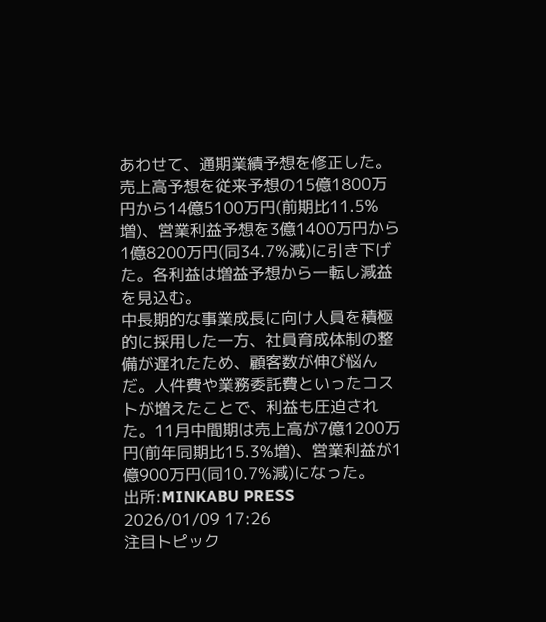あわせて、通期業績予想を修正した。売上高予想を従来予想の15億1800万円から14億5100万円(前期比11.5%増)、営業利益予想を3億1400万円から1億8200万円(同34.7%減)に引き下げた。各利益は増益予想から一転し減益を見込む。
中長期的な事業成長に向け人員を積極的に採用した一方、社員育成体制の整備が遅れたため、顧客数が伸び悩んだ。人件費や業務委託費といったコストが増えたことで、利益も圧迫された。11月中間期は売上高が7億1200万円(前年同期比15.3%増)、営業利益が1億900万円(同10.7%減)になった。
出所:MINKABU PRESS
2026/01/09 17:26
注目トピック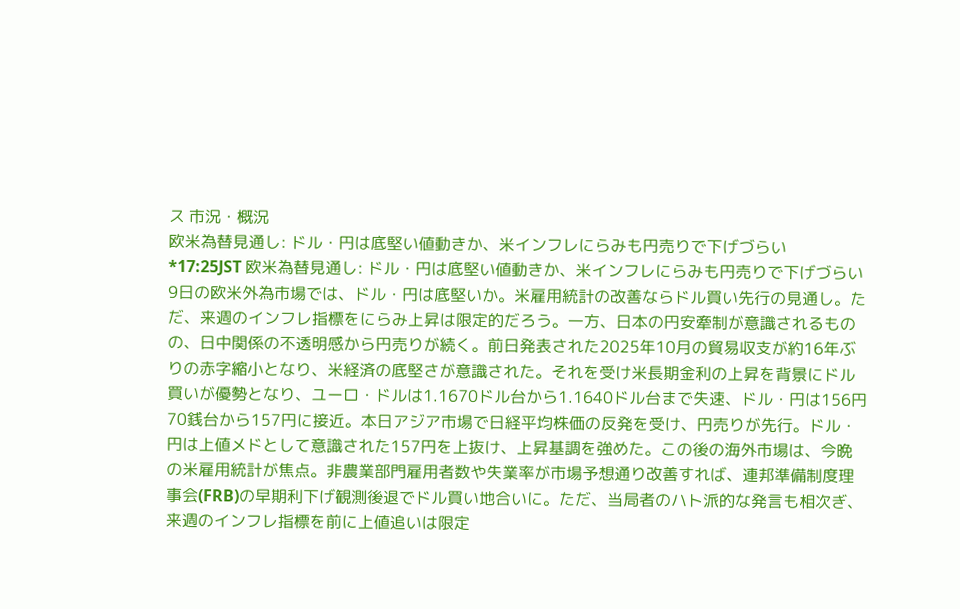ス 市況・概況
欧米為替見通し: ドル・円は底堅い値動きか、米インフレにらみも円売りで下げづらい
*17:25JST 欧米為替見通し: ドル・円は底堅い値動きか、米インフレにらみも円売りで下げづらい
9日の欧米外為市場では、ドル・円は底堅いか。米雇用統計の改善ならドル買い先行の見通し。ただ、来週のインフレ指標をにらみ上昇は限定的だろう。一方、日本の円安牽制が意識されるものの、日中関係の不透明感から円売りが続く。前日発表された2025年10月の貿易収支が約16年ぶりの赤字縮小となり、米経済の底堅さが意識された。それを受け米長期金利の上昇を背景にドル買いが優勢となり、ユーロ・ドルは1.1670ドル台から1.1640ドル台まで失速、ドル・円は156円70銭台から157円に接近。本日アジア市場で日経平均株価の反発を受け、円売りが先行。ドル・円は上値メドとして意識された157円を上抜け、上昇基調を強めた。この後の海外市場は、今晩の米雇用統計が焦点。非農業部門雇用者数や失業率が市場予想通り改善すれば、連邦準備制度理事会(FRB)の早期利下げ観測後退でドル買い地合いに。ただ、当局者のハト派的な発言も相次ぎ、来週のインフレ指標を前に上値追いは限定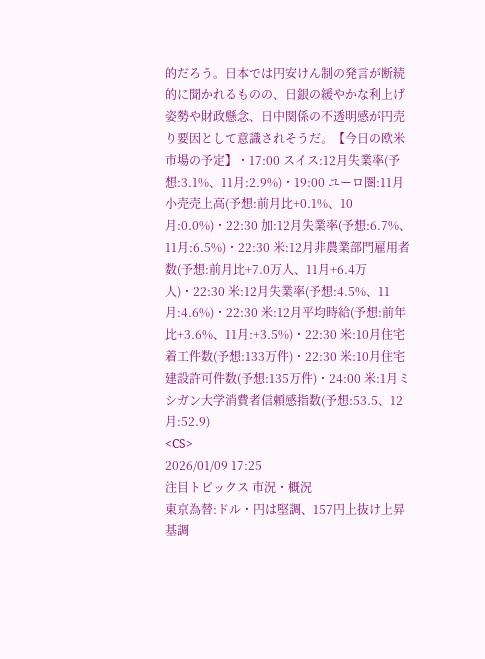的だろう。日本では円安けん制の発言が断続的に聞かれるものの、日銀の緩やかな利上げ姿勢や財政懸念、日中関係の不透明感が円売り要因として意識されそうだ。【今日の欧米市場の予定】・17:00 スイス:12月失業率(予想:3.1%、11月:2.9%)・19:00 ユーロ圏:11月小売売上高(予想:前月比+0.1%、10月:0.0%)・22:30 加:12月失業率(予想:6.7%、11月:6.5%)・22:30 米:12月非農業部門雇用者数(予想:前月比+7.0万人、11月+6.4万人)・22:30 米:12月失業率(予想:4.5%、11月:4.6%)・22:30 米:12月平均時給(予想:前年比+3.6%、11月:+3.5%)・22:30 米:10月住宅着工件数(予想:133万件)・22:30 米:10月住宅建設許可件数(予想:135万件)・24:00 米:1月ミシガン大学消費者信頼感指数(予想:53.5、12月:52.9)
<CS>
2026/01/09 17:25
注目トピックス 市況・概況
東京為替:ドル・円は堅調、157円上抜け上昇基調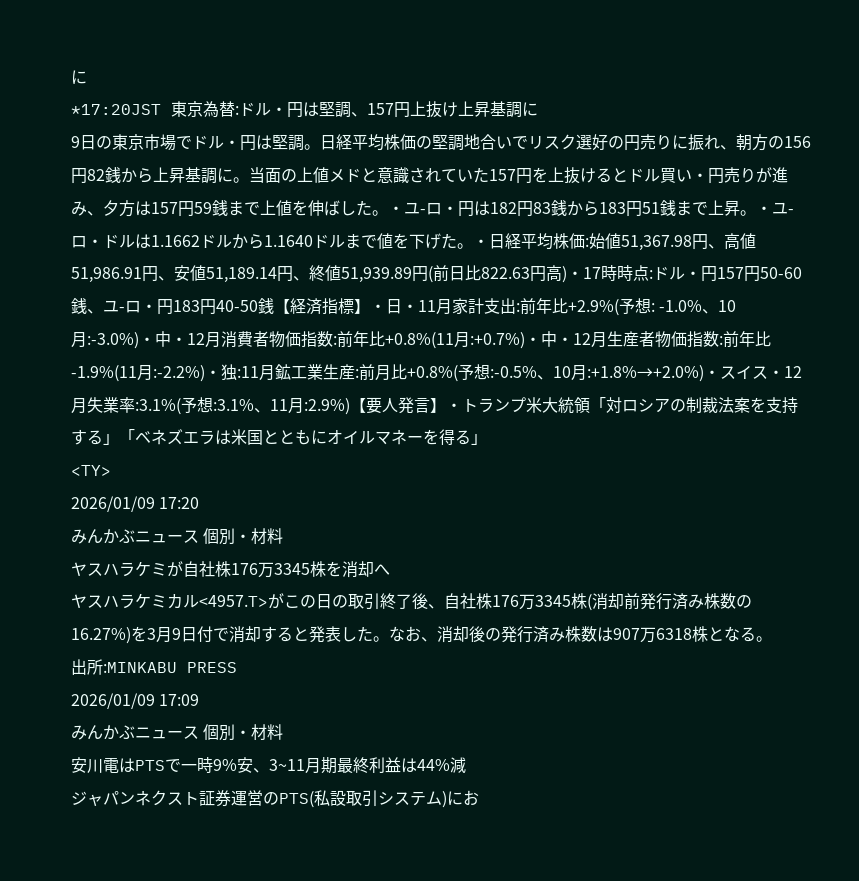に
*17:20JST 東京為替:ドル・円は堅調、157円上抜け上昇基調に
9日の東京市場でドル・円は堅調。日経平均株価の堅調地合いでリスク選好の円売りに振れ、朝方の156円82銭から上昇基調に。当面の上値メドと意識されていた157円を上抜けるとドル買い・円売りが進み、夕方は157円59銭まで上値を伸ばした。・ユ-ロ・円は182円83銭から183円51銭まで上昇。・ユ-ロ・ドルは1.1662ドルから1.1640ドルまで値を下げた。・日経平均株価:始値51,367.98円、高値51,986.91円、安値51,189.14円、終値51,939.89円(前日比822.63円高)・17時時点:ドル・円157円50-60銭、ユ-ロ・円183円40-50銭【経済指標】・日・11月家計支出:前年比+2.9%(予想: -1.0%、10月:-3.0%)・中・12月消費者物価指数:前年比+0.8%(11月:+0.7%)・中・12月生産者物価指数:前年比-1.9%(11月:-2.2%)・独:11月鉱工業生産:前月比+0.8%(予想:-0.5%、10月:+1.8%→+2.0%)・スイス・12月失業率:3.1%(予想:3.1%、11月:2.9%)【要人発言】・トランプ米大統領「対ロシアの制裁法案を支持する」「ベネズエラは米国とともにオイルマネーを得る」
<TY>
2026/01/09 17:20
みんかぶニュース 個別・材料
ヤスハラケミが自社株176万3345株を消却へ
ヤスハラケミカル<4957.T>がこの日の取引終了後、自社株176万3345株(消却前発行済み株数の16.27%)を3月9日付で消却すると発表した。なお、消却後の発行済み株数は907万6318株となる。
出所:MINKABU PRESS
2026/01/09 17:09
みんかぶニュース 個別・材料
安川電はPTSで一時9%安、3~11月期最終利益は44%減
ジャパンネクスト証券運営のPTS(私設取引システム)にお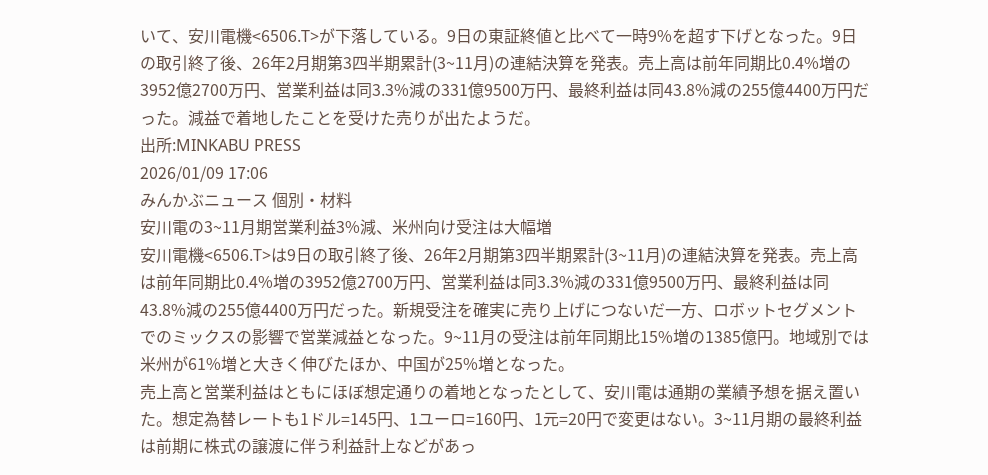いて、安川電機<6506.T>が下落している。9日の東証終値と比べて一時9%を超す下げとなった。9日の取引終了後、26年2月期第3四半期累計(3~11月)の連結決算を発表。売上高は前年同期比0.4%増の3952億2700万円、営業利益は同3.3%減の331億9500万円、最終利益は同43.8%減の255億4400万円だった。減益で着地したことを受けた売りが出たようだ。
出所:MINKABU PRESS
2026/01/09 17:06
みんかぶニュース 個別・材料
安川電の3~11月期営業利益3%減、米州向け受注は大幅増
安川電機<6506.T>は9日の取引終了後、26年2月期第3四半期累計(3~11月)の連結決算を発表。売上高は前年同期比0.4%増の3952億2700万円、営業利益は同3.3%減の331億9500万円、最終利益は同43.8%減の255億4400万円だった。新規受注を確実に売り上げにつないだ一方、ロボットセグメントでのミックスの影響で営業減益となった。9~11月の受注は前年同期比15%増の1385億円。地域別では米州が61%増と大きく伸びたほか、中国が25%増となった。
売上高と営業利益はともにほぼ想定通りの着地となったとして、安川電は通期の業績予想を据え置いた。想定為替レートも1ドル=145円、1ユーロ=160円、1元=20円で変更はない。3~11月期の最終利益は前期に株式の譲渡に伴う利益計上などがあっ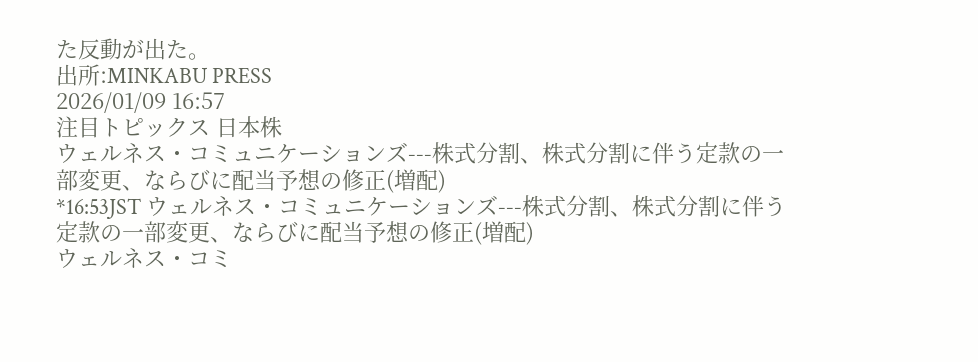た反動が出た。
出所:MINKABU PRESS
2026/01/09 16:57
注目トピックス 日本株
ウェルネス・コミュニケーションズ---株式分割、株式分割に伴う定款の一部変更、ならびに配当予想の修正(増配)
*16:53JST ウェルネス・コミュニケーションズ---株式分割、株式分割に伴う定款の一部変更、ならびに配当予想の修正(増配)
ウェルネス・コミ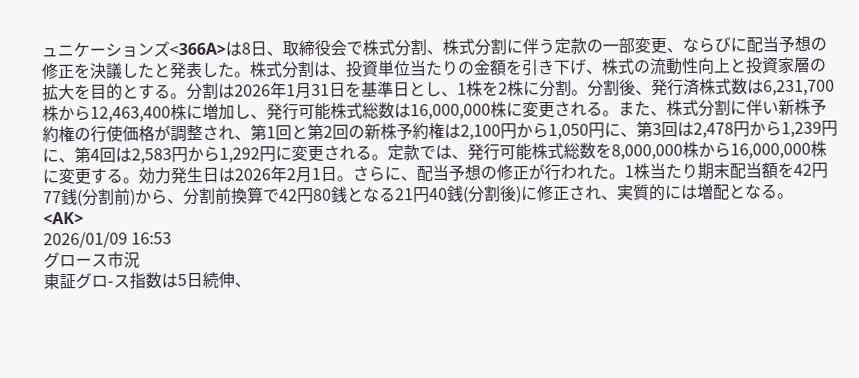ュニケーションズ<366A>は8日、取締役会で株式分割、株式分割に伴う定款の一部変更、ならびに配当予想の修正を決議したと発表した。株式分割は、投資単位当たりの金額を引き下げ、株式の流動性向上と投資家層の拡大を目的とする。分割は2026年1月31日を基準日とし、1株を2株に分割。分割後、発行済株式数は6,231,700株から12,463,400株に増加し、発行可能株式総数は16,000,000株に変更される。また、株式分割に伴い新株予約権の行使価格が調整され、第1回と第2回の新株予約権は2,100円から1,050円に、第3回は2,478円から1,239円に、第4回は2,583円から1,292円に変更される。定款では、発行可能株式総数を8,000,000株から16,000,000株に変更する。効力発生日は2026年2月1日。さらに、配当予想の修正が行われた。1株当たり期末配当額を42円77銭(分割前)から、分割前換算で42円80銭となる21円40銭(分割後)に修正され、実質的には増配となる。
<AK>
2026/01/09 16:53
グロース市況
東証グロ-ス指数は5日続伸、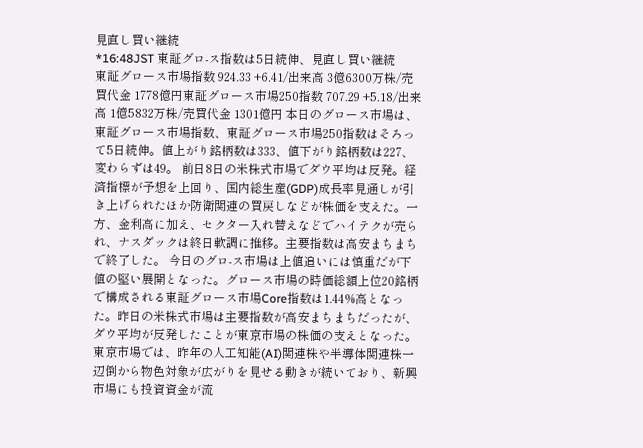見直し買い継続
*16:48JST 東証グロ-ス指数は5日続伸、見直し買い継続
東証グロース市場指数 924.33 +6.41/出来高 3億6300万株/売買代金 1778億円東証グロース市場250指数 707.29 +5.18/出来高 1億5832万株/売買代金 1301億円 本日のグロース市場は、東証グロース市場指数、東証グロース市場250指数はそろって5日続伸。値上がり銘柄数は333、値下がり銘柄数は227、変わらずは49。 前日8日の米株式市場でダウ平均は反発。経済指標が予想を上回り、国内総生産(GDP)成長率見通しが引き上げられたほか防衛関連の買戻しなどが株価を支えた。一方、金利高に加え、セクター入れ替えなどでハイテクが売られ、ナスダックは終日軟調に推移。主要指数は高安まちまちで終了した。 今日のグロ-ス市場は上値追いには慎重だが下値の堅い展開となった。グロース市場の時価総額上位20銘柄で構成される東証グロース市場Core指数は1.44%高となった。昨日の米株式市場は主要指数が高安まちまちだったが、ダウ平均が反発したことが東京市場の株価の支えとなった。東京市場では、昨年の人工知能(AI)関連株や半導体関連株一辺倒から物色対象が広がりを見せる動きが続いており、新興市場にも投資資金が流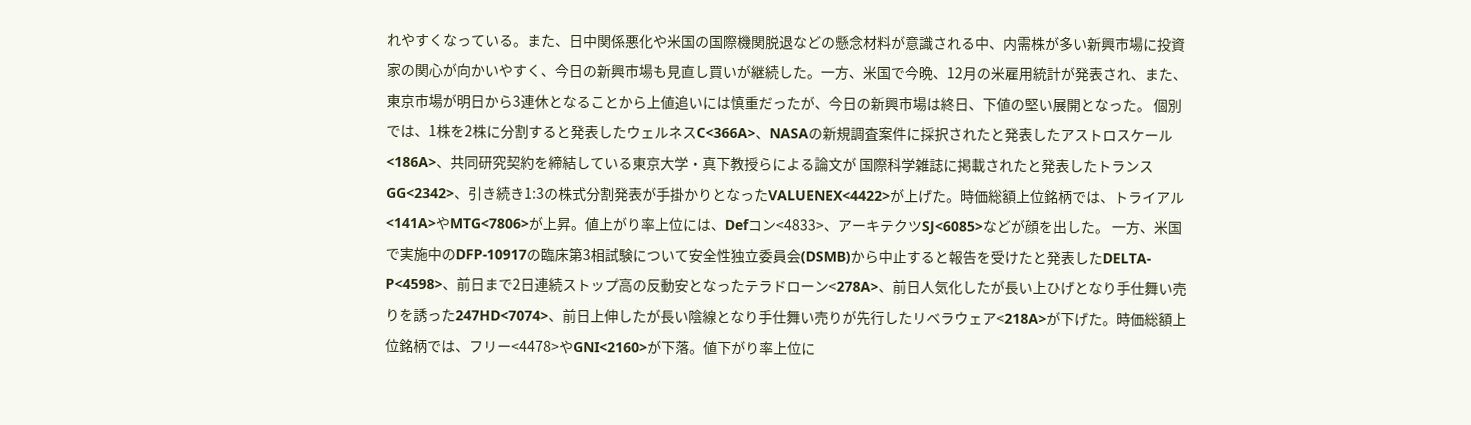れやすくなっている。また、日中関係悪化や米国の国際機関脱退などの懸念材料が意識される中、内需株が多い新興市場に投資家の関心が向かいやすく、今日の新興市場も見直し買いが継続した。一方、米国で今晩、12月の米雇用統計が発表され、また、東京市場が明日から3連休となることから上値追いには慎重だったが、今日の新興市場は終日、下値の堅い展開となった。 個別では、1株を2株に分割すると発表したウェルネスC<366A>、NASAの新規調査案件に採択されたと発表したアストロスケール<186A>、共同研究契約を締結している東京大学・真下教授らによる論文が 国際科学雑誌に掲載されたと発表したトランスGG<2342>、引き続き1:3の株式分割発表が手掛かりとなったVALUENEX<4422>が上げた。時価総額上位銘柄では、トライアル<141A>やMTG<7806>が上昇。値上がり率上位には、Defコン<4833>、アーキテクツSJ<6085>などが顔を出した。 一方、米国で実施中のDFP-10917の臨床第3相試験について安全性独立委員会(DSMB)から中止すると報告を受けたと発表したDELTA-P<4598>、前日まで2日連続ストップ高の反動安となったテラドローン<278A>、前日人気化したが長い上ひげとなり手仕舞い売りを誘った247HD<7074>、前日上伸したが長い陰線となり手仕舞い売りが先行したリベラウェア<218A>が下げた。時価総額上位銘柄では、フリー<4478>やGNI<2160>が下落。値下がり率上位に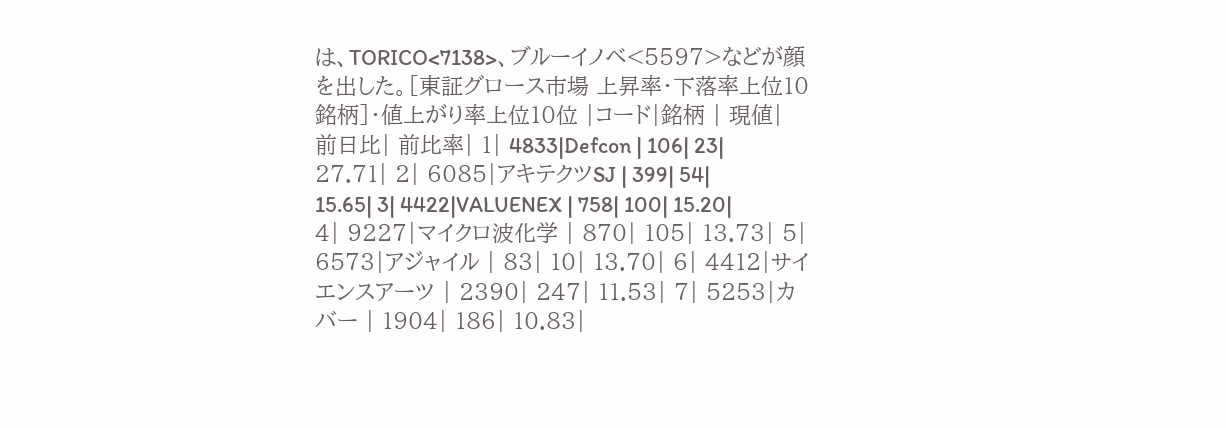は、TORICO<7138>、ブルーイノベ<5597>などが顔を出した。[東証グロース市場 上昇率・下落率上位10銘柄]・値上がり率上位10位 |コード|銘柄 | 現値| 前日比| 前比率| 1| 4833|Defcon | 106| 23| 27.71| 2| 6085|アキテクツSJ | 399| 54| 15.65| 3| 4422|VALUENEX | 758| 100| 15.20| 4| 9227|マイクロ波化学 | 870| 105| 13.73| 5| 6573|アジャイル | 83| 10| 13.70| 6| 4412|サイエンスアーツ | 2390| 247| 11.53| 7| 5253|カバー | 1904| 186| 10.83|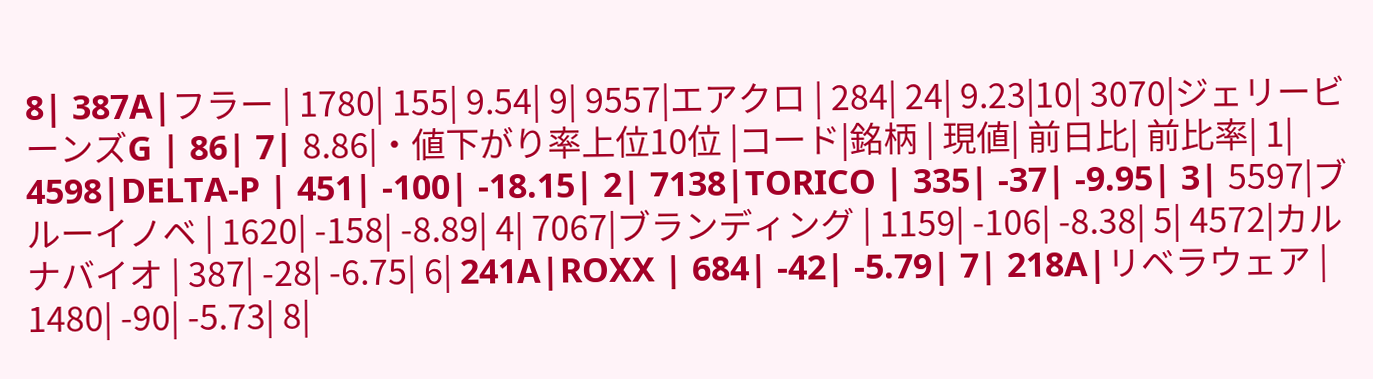8| 387A|フラー | 1780| 155| 9.54| 9| 9557|エアクロ | 284| 24| 9.23|10| 3070|ジェリービーンズG | 86| 7| 8.86|・値下がり率上位10位 |コード|銘柄 | 現値| 前日比| 前比率| 1| 4598|DELTA-P | 451| -100| -18.15| 2| 7138|TORICO | 335| -37| -9.95| 3| 5597|ブルーイノベ | 1620| -158| -8.89| 4| 7067|ブランディング | 1159| -106| -8.38| 5| 4572|カルナバイオ | 387| -28| -6.75| 6| 241A|ROXX | 684| -42| -5.79| 7| 218A|リベラウェア | 1480| -90| -5.73| 8|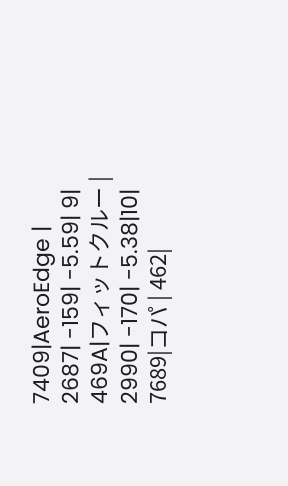7409|AeroEdge | 2687| -159| -5.59| 9| 469A|フィットクルー | 2990| -170| -5.38|10| 7689|コパ | 462|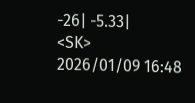-26| -5.33|
<SK>
2026/01/09 16:48